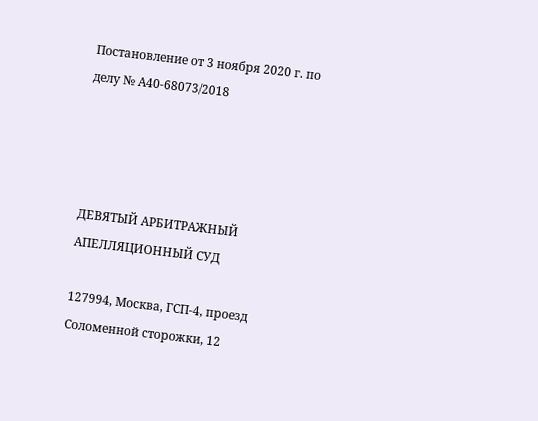Постановление от 3 ноября 2020 г. по делу № А40-68073/2018




ДЕВЯТЫЙ АРБИТРАЖНЫЙ АПЕЛЛЯЦИОННЫЙ СУД

127994, Москва, ГСП-4, проезд Соломенной cторожки, 12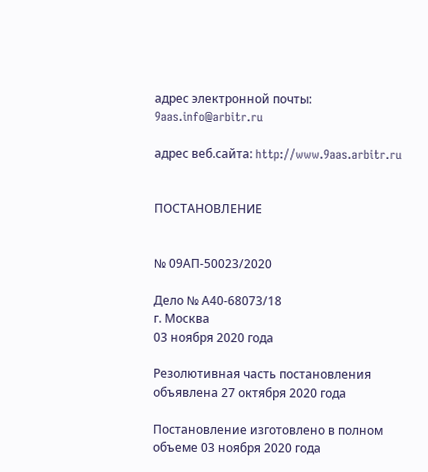адрес электронной почты: 9aas.info@arbitr.ru

адрес веб.сайта: http://www.9aas.arbitr.ru


ПОСТАНОВЛЕНИЕ


№ 09АП-50023/2020

Дело № А40-68073/18
г. Москва
03 ноября 2020 года

Резолютивная часть постановления объявлена 27 октября 2020 года

Постановление изготовлено в полном объеме 03 ноября 2020 года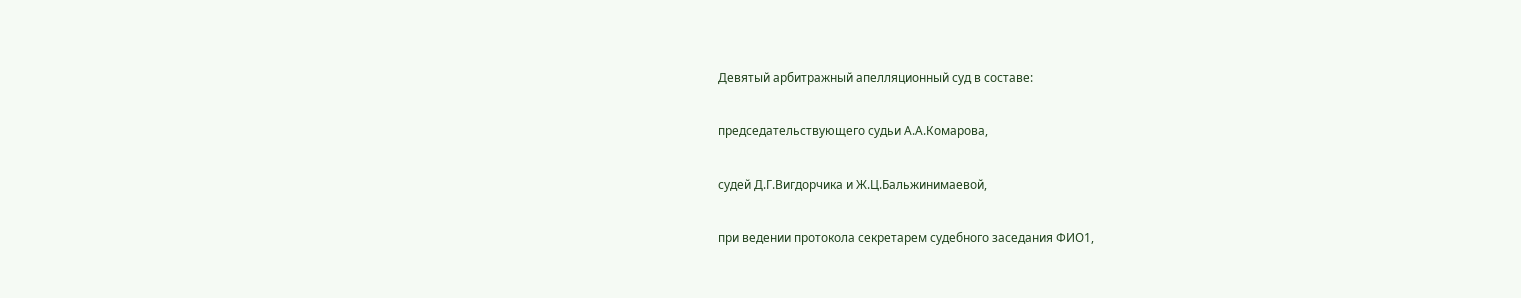Девятый арбитражный апелляционный суд в составе:

председательствующего судьи А.А.Комарова,

судей Д.Г.Вигдорчика и Ж.Ц.Бальжинимаевой,

при ведении протокола секретарем судебного заседания ФИО1,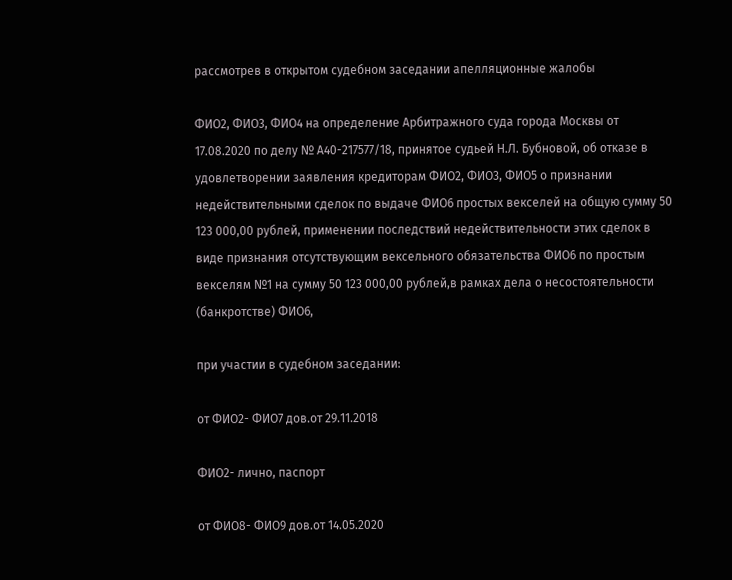рассмотрев в открытом судебном заседании апелляционные жалобы

ФИО2, ФИО3, ФИО4 на определение Арбитражного суда города Москвы от 17.08.2020 по делу № А40-217577/18, принятое судьей Н.Л. Бубновой, об отказе в удовлетворении заявления кредиторам ФИО2, ФИО3, ФИО5 о признании недействительными сделок по выдаче ФИО6 простых векселей на общую сумму 50 123 000,00 рублей, применении последствий недействительности этих сделок в виде признания отсутствующим вексельного обязательства ФИО6 по простым векселям №1 на сумму 50 123 000,00 рублей,в рамках дела о несостоятельности (банкротстве) ФИО6,

при участии в судебном заседании:

от ФИО2- ФИО7 дов.от 29.11.2018

ФИО2- лично, паспорт

от ФИО8- ФИО9 дов.от 14.05.2020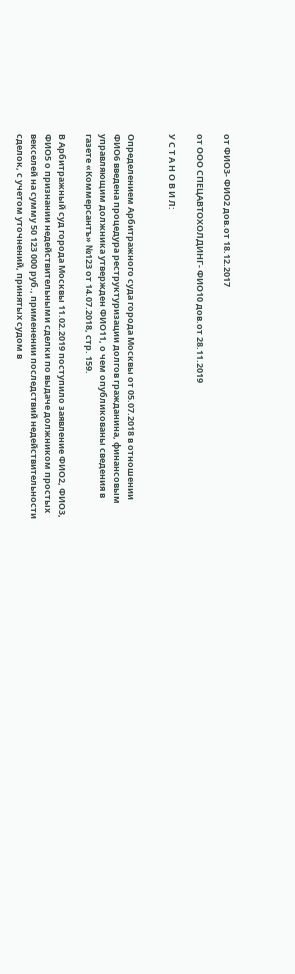от ФИО3- ФИО2 дов.от 18.12.2017

от ООО СПЕЦАВТОХОЛДИНГ- ФИО10 дов.от 28.11.2019

У С Т А Н О В И Л:


Определением Арбитражного суда города Москвы от 05.07.2018 в отношении ФИО6 введена процедура реструктуризации долгов гражданина, финансовым управляющим должника утвержден ФИО11, о чем опубликованы сведения в газете «Коммерсантъ» №123 от 14.07.2018, стр. 159.

В Арбитражный суд города Москвы 11.02.2019 поступило заявление ФИО2, ФИО3, ФИО5 о признании недействительными сделки по выдаче должником простых векселей на сумму 50 123 000 руб., применении последствий недействительности сделок, с учетом уточнений, принятых судом в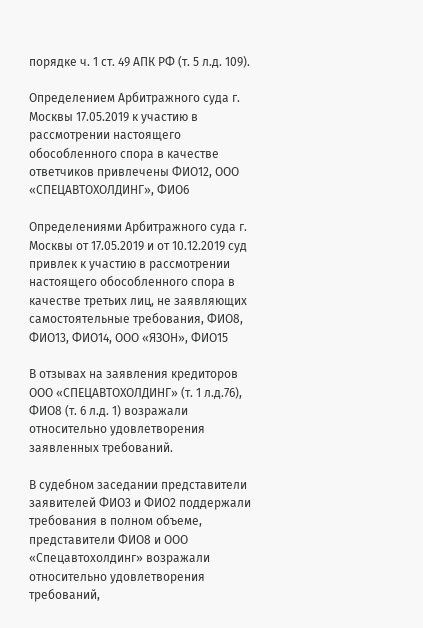порядке ч. 1 ст. 49 АПК РФ (т. 5 л.д. 109).

Определением Арбитражного суда г. Москвы 17.05.2019 к участию в рассмотрении настоящего обособленного спора в качестве ответчиков привлечены ФИО12, ООО «СПЕЦАВТОХОЛДИНГ», ФИО6

Определениями Арбитражного суда г. Москвы от 17.05.2019 и от 10.12.2019 суд привлек к участию в рассмотрении настоящего обособленного спора в качестве третьих лиц, не заявляющих самостоятельные требования, ФИО8, ФИО13, ФИО14, ООО «ЯЗОН», ФИО15

В отзывах на заявления кредиторов ООО «СПЕЦАВТОХОЛДИНГ» (т. 1 л.д.76), ФИО8 (т. 6 л.д. 1) возражали относительно удовлетворения заявленных требований.

В судебном заседании представители заявителей ФИО3 и ФИО2 поддержали требования в полном объеме, представители ФИО8 и ООО «Спецавтохолдинг» возражали относительно удовлетворения требований,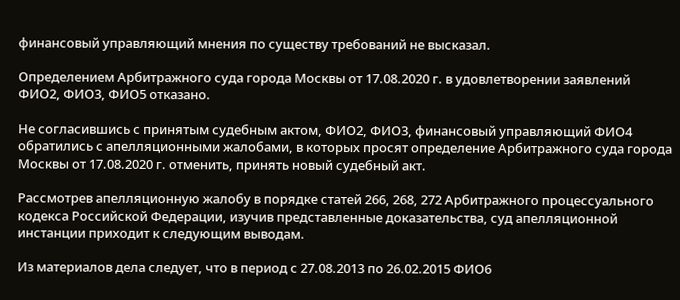финансовый управляющий мнения по существу требований не высказал.

Определением Арбитражного суда города Москвы от 17.08.2020 г. в удовлетворении заявлений ФИО2, ФИО3, ФИО5 отказано.

Не согласившись с принятым судебным актом, ФИО2, ФИО3, финансовый управляющий ФИО4 обратились с апелляционными жалобами, в которых просят определение Арбитражного суда города Москвы от 17.08.2020 г. отменить, принять новый судебный акт.

Рассмотрев апелляционную жалобу в порядке статей 266, 268, 272 Арбитражного процессуального кодекса Российской Федерации, изучив представленные доказательства, суд апелляционной инстанции приходит к следующим выводам.

Из материалов дела следует, что в период с 27.08.2013 по 26.02.2015 ФИО6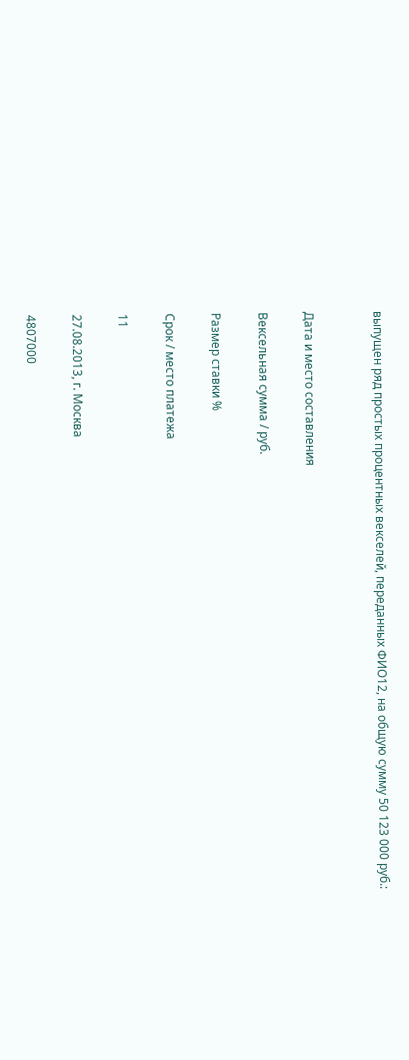выпущен ряд простых процентных векселей, переданных ФИО12, на общую сумму 50 123 000 руб.:


Дата и место составления

Вексельная сумма / руб.

Размер ставки %

Срок / место платежа

11

27.08.2013, г. Москва

4807000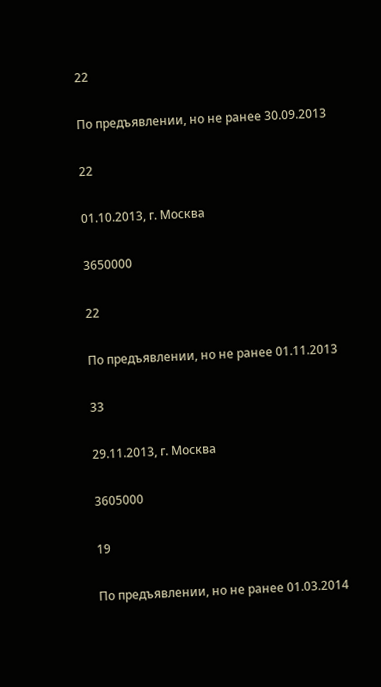22

По предъявлении, но не ранее 30.09.2013

22

01.10.2013, г. Москва

3650000

22

По предъявлении, но не ранее 01.11.2013

33

29.11.2013, г. Москва

3605000

19

По предъявлении, но не ранее 01.03.2014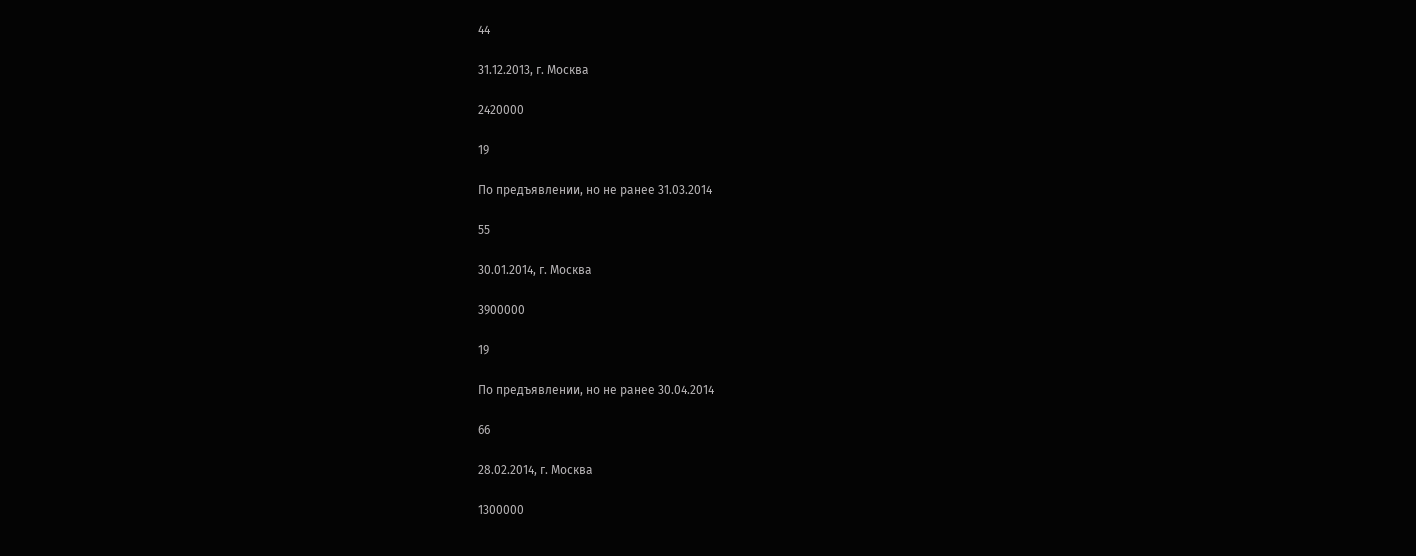44

31.12.2013, г. Москва

2420000

19

По предъявлении, но не ранее 31.03.2014

55

30.01.2014, г. Москва

3900000

19

По предъявлении, но не ранее 30.04.2014

66

28.02.2014, г. Москва

1300000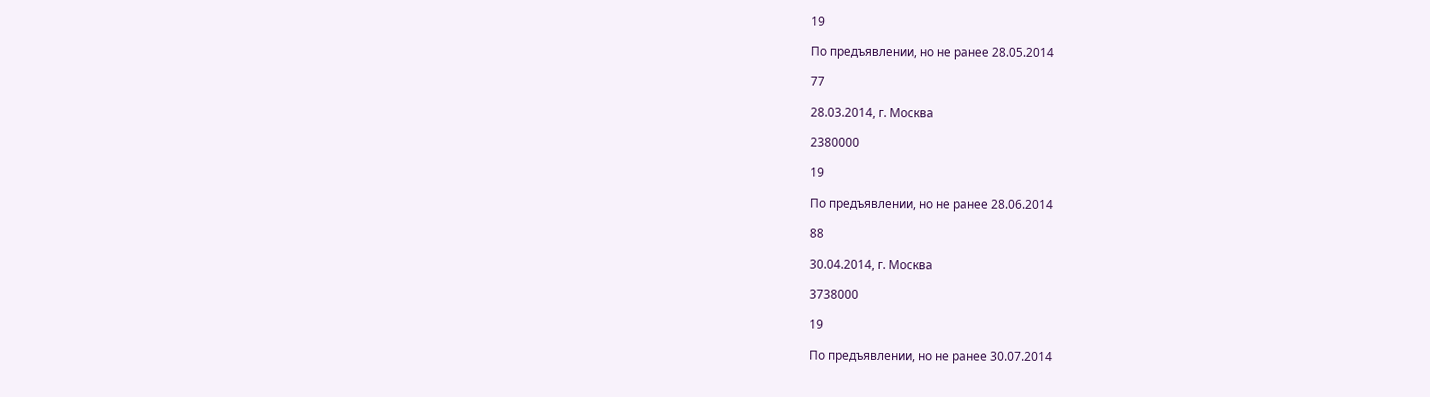19

По предъявлении, но не ранее 28.05.2014

77

28.03.2014, г. Москва

2380000

19

По предъявлении, но не ранее 28.06.2014

88

30.04.2014, г. Москва

3738000

19

По предъявлении, но не ранее 30.07.2014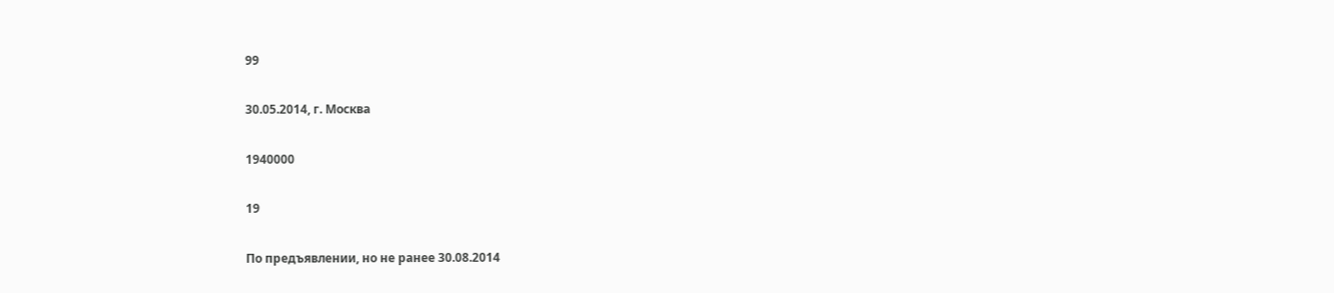99

30.05.2014, г. Москва

1940000

19

По предъявлении, но не ранее 30.08.2014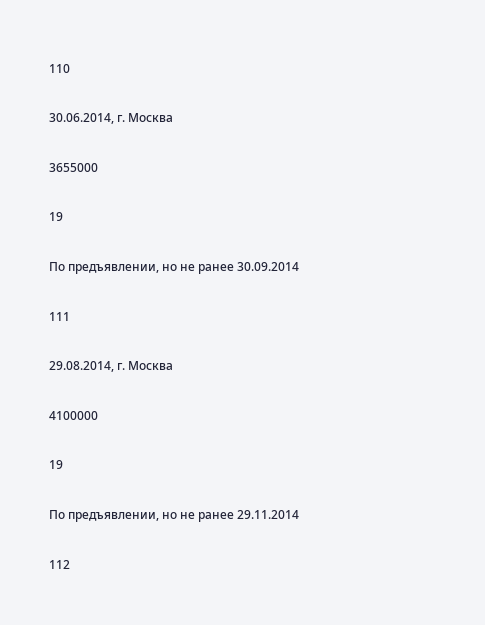110

30.06.2014, г. Москва

3655000

19

По предъявлении, но не ранее 30.09.2014

111

29.08.2014, г. Москва

4100000

19

По предъявлении, но не ранее 29.11.2014

112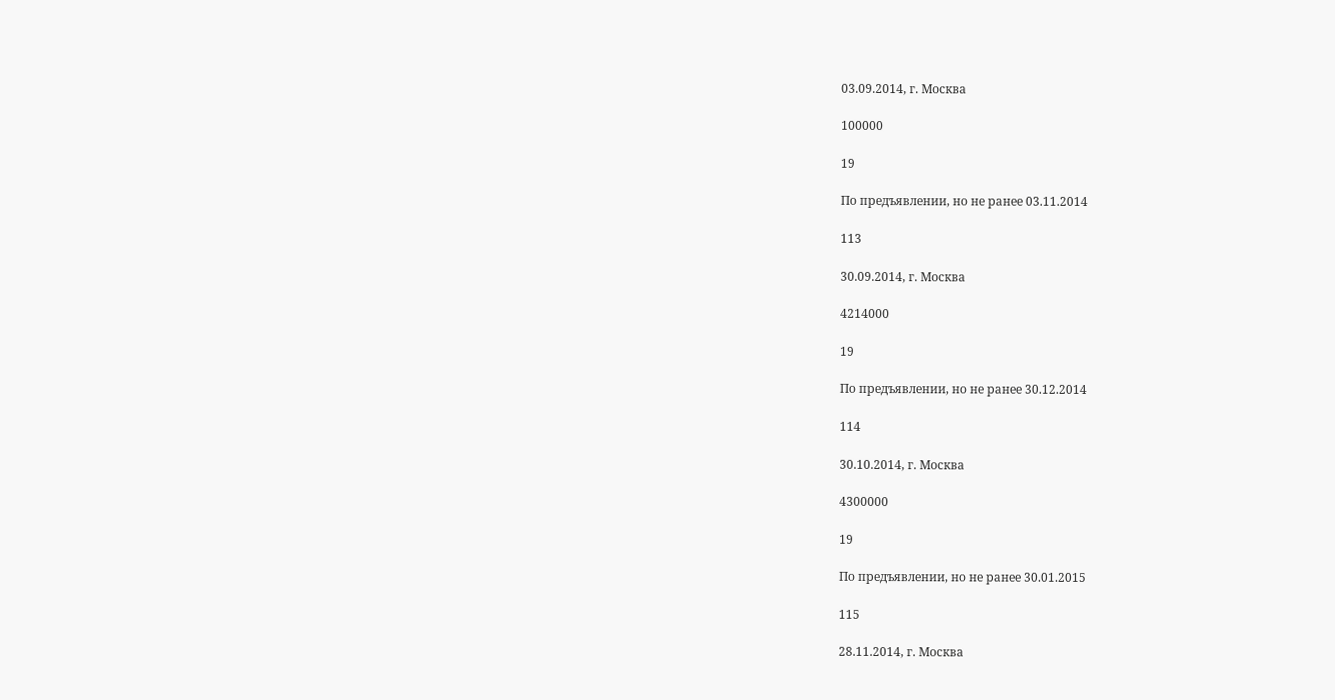03.09.2014, г. Москва

100000

19

По предъявлении, но не ранее 03.11.2014

113

30.09.2014, г. Москва

4214000

19

По предъявлении, но не ранее 30.12.2014

114

30.10.2014, г. Москва

4300000

19

По предъявлении, но не ранее 30.01.2015

115

28.11.2014, г. Москва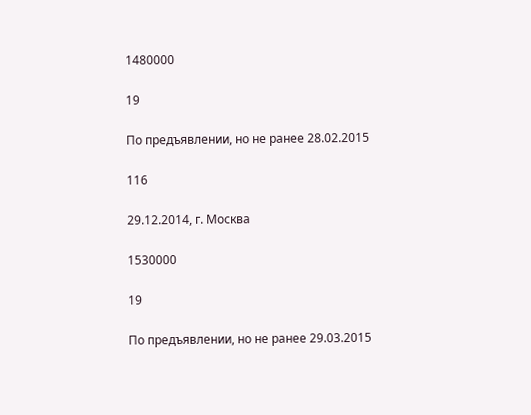1480000

19

По предъявлении, но не ранее 28.02.2015

116

29.12.2014, г. Москва

1530000

19

По предъявлении, но не ранее 29.03.2015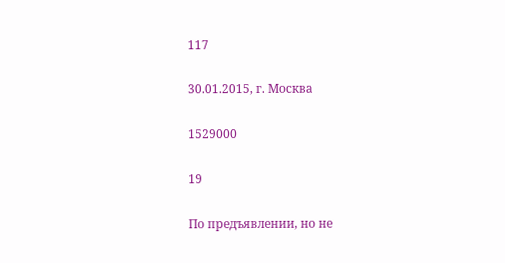117

30.01.2015, г. Москва

1529000

19

По предъявлении, но не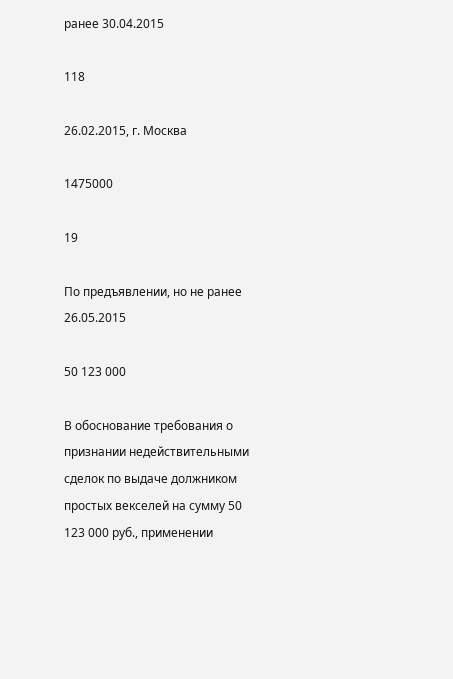ранее 30.04.2015

118

26.02.2015, г. Москва

1475000

19

По предъявлении, но не ранее 26.05.2015

50 123 000

В обоснование требования о признании недействительными сделок по выдаче должником простых векселей на сумму 50 123 000 руб., применении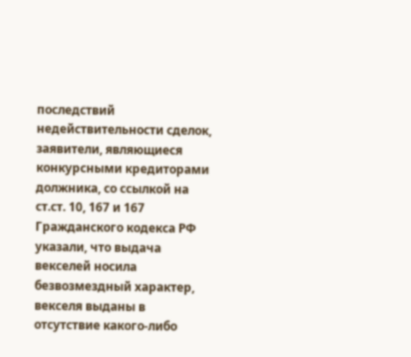последствий недействительности сделок, заявители, являющиеся конкурсными кредиторами должника, со ссылкой на ст.ст. 10, 167 и 167 Гражданского кодекса РФ указали, что выдача векселей носила безвозмездный характер, векселя выданы в отсутствие какого-либо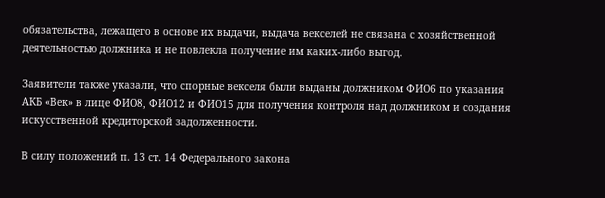обязательства, лежащего в основе их выдачи, выдача векселей не связана с хозяйственной деятельностью должника и не повлекла получение им каких-либо выгод.

Заявители также указали, что спорные векселя были выданы должником ФИО6 по указания АКБ «Век» в лице ФИО8, ФИО12 и ФИО15 для получения контроля над должником и создания искусственной кредиторской задолженности.

В силу положений п. 13 ст. 14 Федерального закона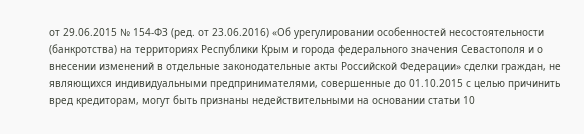от 29.06.2015 № 154-ФЗ (ред. от 23.06.2016) «Об урегулировании особенностей несостоятельности (банкротства) на территориях Республики Крым и города федерального значения Севастополя и о внесении изменений в отдельные законодательные акты Российской Федерации» сделки граждан, не являющихся индивидуальными предпринимателями, совершенные до 01.10.2015 с целью причинить вред кредиторам, могут быть признаны недействительными на основании статьи 10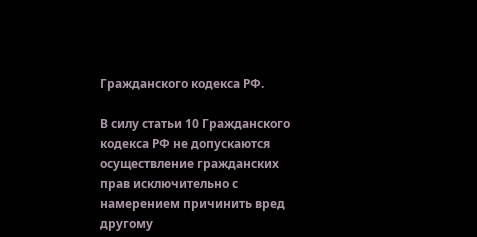Гражданского кодекса РФ.

В силу статьи 10 Гражданского кодекса РФ не допускаются осуществление гражданских прав исключительно с намерением причинить вред другому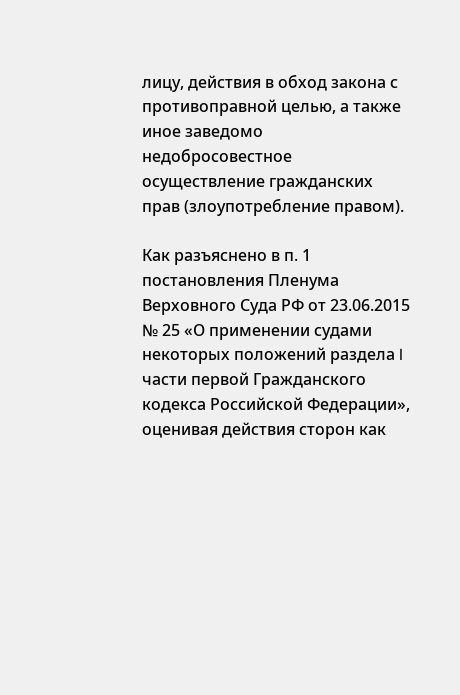лицу, действия в обход закона с противоправной целью, а также иное заведомо недобросовестное осуществление гражданских прав (злоупотребление правом).

Как разъяснено в п. 1 постановления Пленума Верховного Суда РФ от 23.06.2015 № 25 «О применении судами некоторых положений раздела I части первой Гражданского кодекса Российской Федерации», оценивая действия сторон как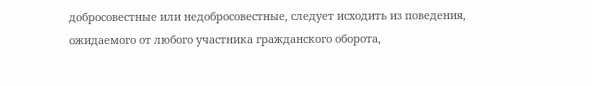добросовестные или недобросовестные, следует исходить из поведения, ожидаемого от любого участника гражданского оборота,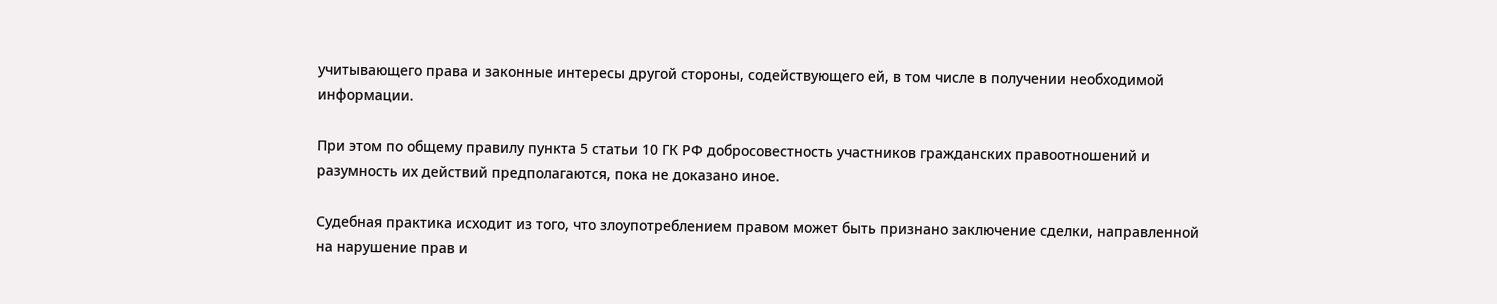учитывающего права и законные интересы другой стороны, содействующего ей, в том числе в получении необходимой информации.

При этом по общему правилу пункта 5 статьи 10 ГК РФ добросовестность участников гражданских правоотношений и разумность их действий предполагаются, пока не доказано иное.

Судебная практика исходит из того, что злоупотреблением правом может быть признано заключение сделки, направленной на нарушение прав и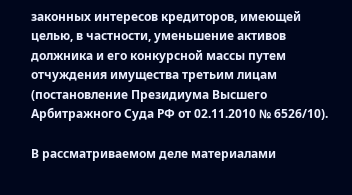законных интересов кредиторов, имеющей целью, в частности, уменьшение активов должника и его конкурсной массы путем отчуждения имущества третьим лицам (постановление Президиума Высшего Арбитражного Суда РФ от 02.11.2010 № 6526/10).

В рассматриваемом деле материалами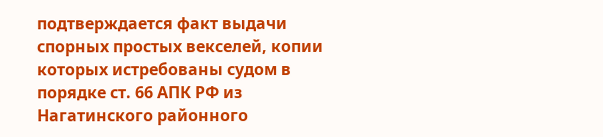подтверждается факт выдачи спорных простых векселей, копии которых истребованы судом в порядке ст. 66 АПК РФ из Нагатинского районного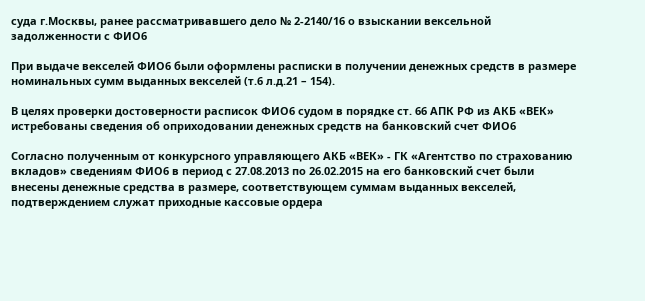суда г.Москвы, ранее рассматривавшего дело № 2-2140/16 о взыскании вексельной задолженности с ФИО6

При выдаче векселей ФИО6 были оформлены расписки в получении денежных средств в размере номинальных сумм выданных векселей (т.6 л.д.21 – 154).

В целях проверки достоверности расписок ФИО6 судом в порядке ст. 66 АПК РФ из АКБ «ВЕК» истребованы сведения об оприходовании денежных средств на банковский счет ФИО6

Согласно полученным от конкурсного управляющего АКБ «ВЕК» - ГК «Агентство по страхованию вкладов» сведениям ФИО6 в период с 27.08.2013 по 26.02.2015 на его банковский счет были внесены денежные средства в размере, соответствующем суммам выданных векселей, подтверждением служат приходные кассовые ордера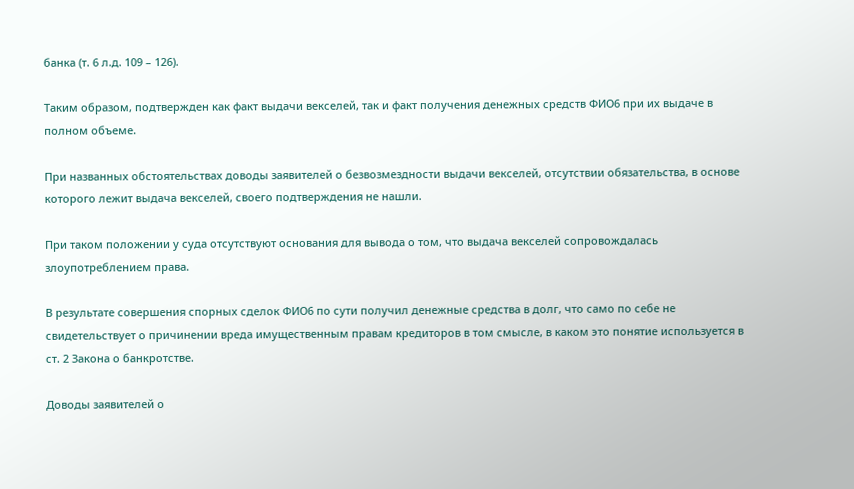банка (т. 6 л.д. 109 – 126).

Таким образом, подтвержден как факт выдачи векселей, так и факт получения денежных средств ФИО6 при их выдаче в полном объеме.

При названных обстоятельствах доводы заявителей о безвозмездности выдачи векселей, отсутствии обязательства, в основе которого лежит выдача векселей, своего подтверждения не нашли.

При таком положении у суда отсутствуют основания для вывода о том, что выдача векселей сопровождалась злоупотреблением права.

В результате совершения спорных сделок ФИО6 по сути получил денежные средства в долг, что само по себе не свидетельствует о причинении вреда имущественным правам кредиторов в том смысле, в каком это понятие используется в ст. 2 Закона о банкротстве.

Доводы заявителей о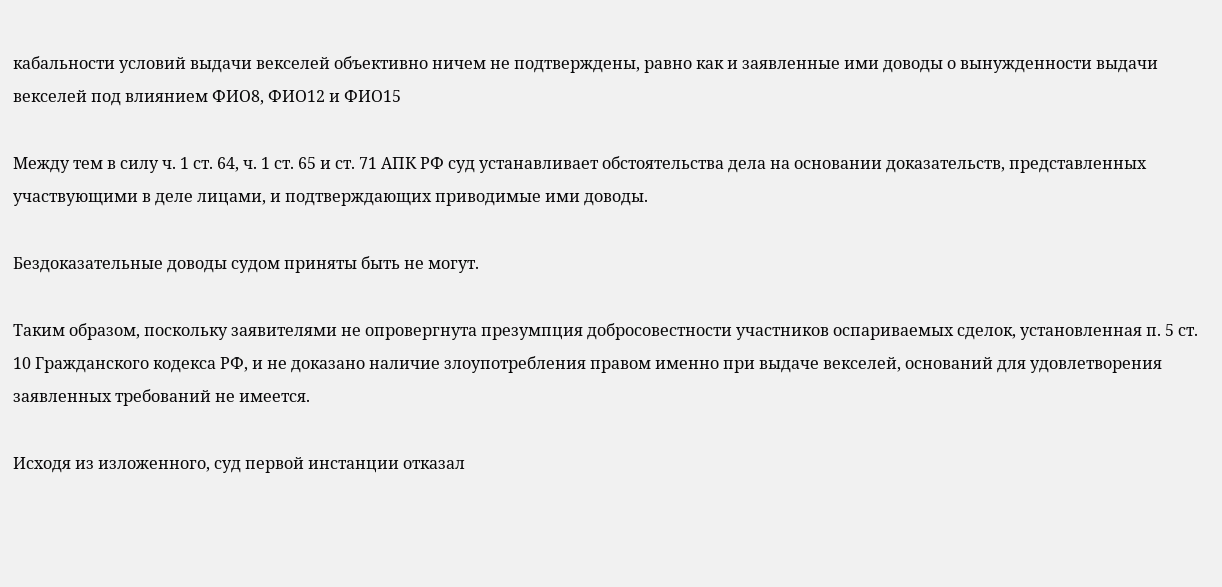кабальности условий выдачи векселей объективно ничем не подтверждены, равно как и заявленные ими доводы о вынужденности выдачи векселей под влиянием ФИО8, ФИО12 и ФИО15

Между тем в силу ч. 1 ст. 64, ч. 1 ст. 65 и ст. 71 АПК РФ суд устанавливает обстоятельства дела на основании доказательств, представленных участвующими в деле лицами, и подтверждающих приводимые ими доводы.

Бездоказательные доводы судом приняты быть не могут.

Таким образом, поскольку заявителями не опровергнута презумпция добросовестности участников оспариваемых сделок, установленная п. 5 ст. 10 Гражданского кодекса РФ, и не доказано наличие злоупотребления правом именно при выдаче векселей, оснований для удовлетворения заявленных требований не имеется.

Исходя из изложенного, суд первой инстанции отказал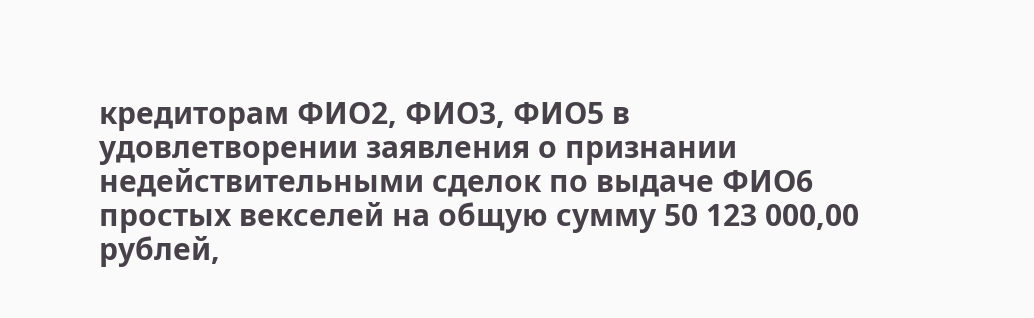кредиторам ФИО2, ФИО3, ФИО5 в удовлетворении заявления о признании недействительными сделок по выдаче ФИО6 простых векселей на общую сумму 50 123 000,00 рублей,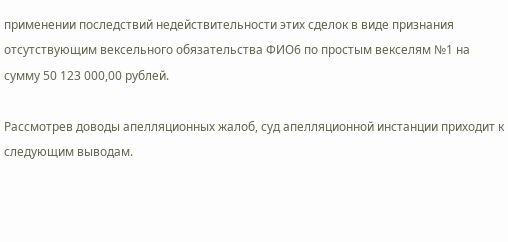применении последствий недействительности этих сделок в виде признания отсутствующим вексельного обязательства ФИО6 по простым векселям №1 на сумму 50 123 000,00 рублей.

Рассмотрев доводы апелляционных жалоб, суд апелляционной инстанции приходит к следующим выводам.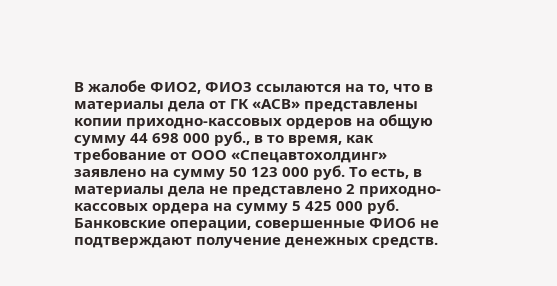В жалобе ФИО2, ФИО3 ссылаются на то, что в материалы дела от ГК «АСВ» представлены копии приходно-кассовых ордеров на общую сумму 44 698 000 руб., в то время, как требование от ООО «Спецавтохолдинг» заявлено на сумму 50 123 000 руб. То есть, в материалы дела не представлено 2 приходно-кассовых ордера на сумму 5 425 000 руб. Банковские операции, совершенные ФИО6 не подтверждают получение денежных средств.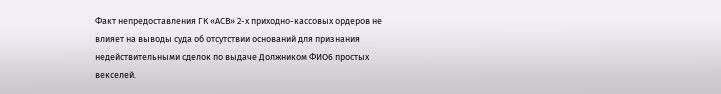Факт непредоставления ГК «АСВ» 2-х приходно-кассовых ордеров не влияет на выводы суда об отсутствии оснований для признания недействительными сделок по выдаче Должником ФИО6 простых векселей.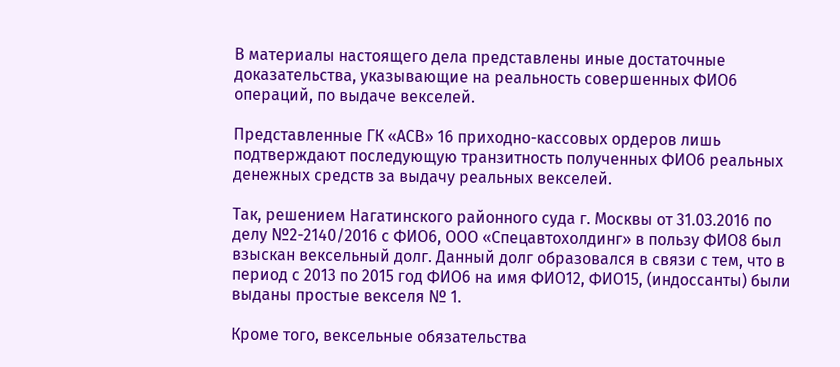В материалы настоящего дела представлены иные достаточные доказательства, указывающие на реальность совершенных ФИО6 операций, по выдаче векселей.

Представленные ГК «АСВ» 16 приходно-кассовых ордеров лишь подтверждают последующую транзитность полученных ФИО6 реальных денежных средств за выдачу реальных векселей.

Так, решением Нагатинского районного суда г. Москвы от 31.03.2016 по делу №2-2140/2016 с ФИО6, ООО «Спецавтохолдинг» в пользу ФИО8 был взыскан вексельный долг. Данный долг образовался в связи с тем, что в период с 2013 по 2015 год ФИО6 на имя ФИО12, ФИО15, (индоссанты) были выданы простые векселя № 1.

Кроме того, вексельные обязательства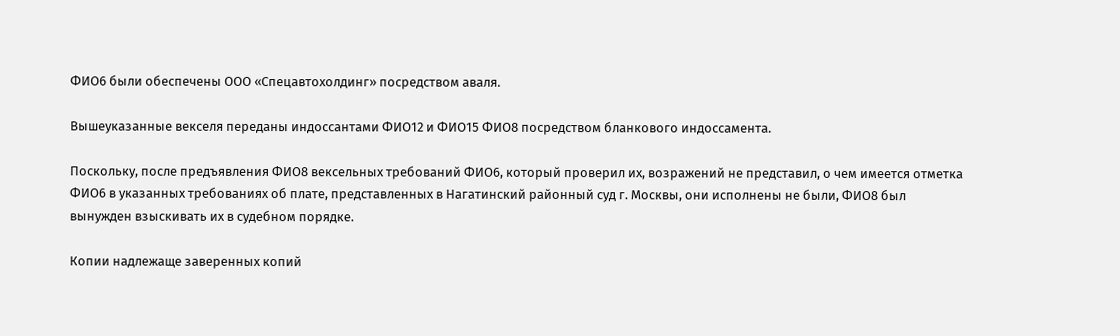ФИО6 были обеспечены ООО «Спецавтохолдинг» посредством аваля.

Вышеуказанные векселя переданы индоссантами ФИО12 и ФИО15 ФИО8 посредством бланкового индоссамента.

Поскольку, после предъявления ФИО8 вексельных требований ФИО6, который проверил их, возражений не представил, о чем имеется отметка ФИО6 в указанных требованиях об плате, представленных в Нагатинский районный суд г. Москвы, они исполнены не были, ФИО8 был вынужден взыскивать их в судебном порядке.

Копии надлежаще заверенных копий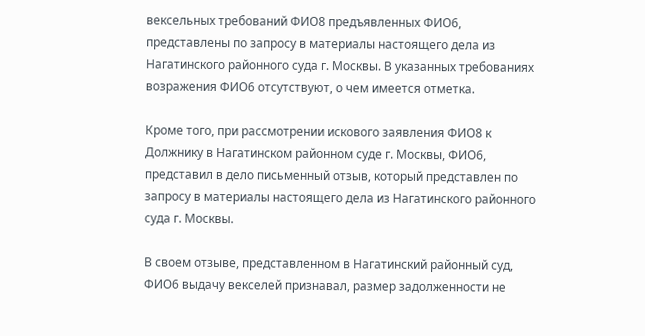вексельных требований ФИО8 предъявленных ФИО6, представлены по запросу в материалы настоящего дела из Нагатинского районного суда г. Москвы. В указанных требованиях возражения ФИО6 отсутствуют, о чем имеется отметка.

Кроме того, при рассмотрении искового заявления ФИО8 к Должнику в Нагатинском районном суде г. Москвы, ФИО6, представил в дело письменный отзыв, который представлен по запросу в материалы настоящего дела из Нагатинского районного суда г. Москвы.

В своем отзыве, представленном в Нагатинский районный суд, ФИО6 выдачу векселей признавал, размер задолженности не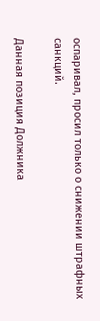оспаривал, просил только о снижении штрафных санкций.

Данная позиция Должника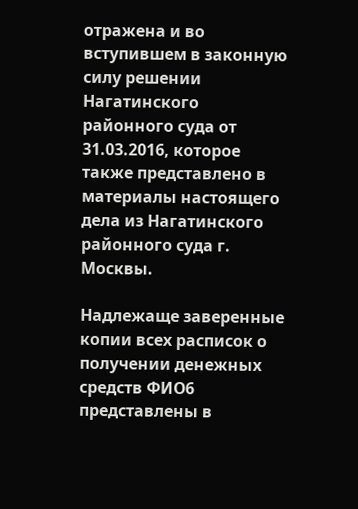отражена и во вступившем в законную силу решении Нагатинского районного суда от 31.03.2016, которое также представлено в материалы настоящего дела из Нагатинского районного суда г. Москвы.

Надлежаще заверенные копии всех расписок о получении денежных средств ФИО6 представлены в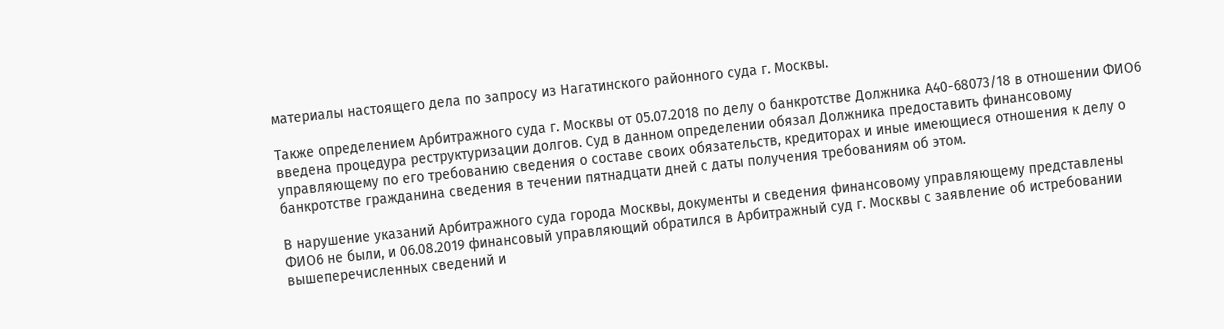материалы настоящего дела по запросу из Нагатинского районного суда г. Москвы.

Также определением Арбитражного суда г. Москвы от 05.07.2018 по делу о банкротстве Должника А40-68073/18 в отношении ФИО6 введена процедура реструктуризации долгов. Суд в данном определении обязал Должника предоставить финансовому управляющему по его требованию сведения о составе своих обязательств, кредиторах и иные имеющиеся отношения к делу о банкротстве гражданина сведения в течении пятнадцати дней с даты получения требованиям об этом.

В нарушение указаний Арбитражного суда города Москвы, документы и сведения финансовому управляющему представлены ФИО6 не были, и 06.08.2019 финансовый управляющий обратился в Арбитражный суд г. Москвы с заявление об истребовании вышеперечисленных сведений и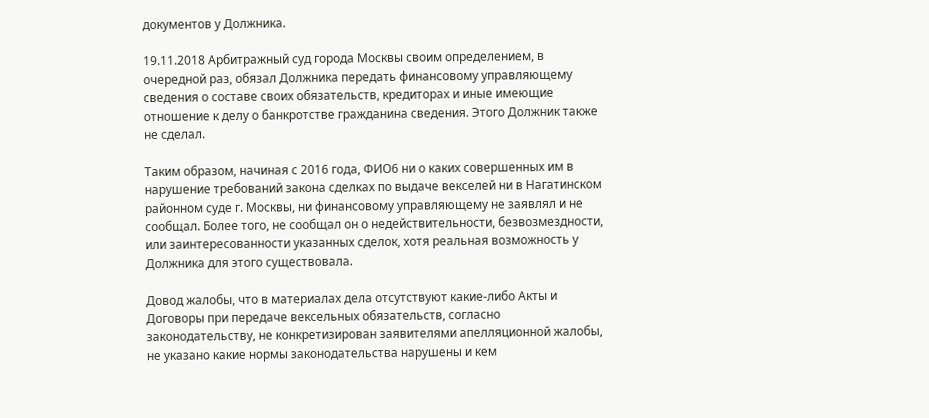документов у Должника.

19.11.2018 Арбитражный суд города Москвы своим определением, в очередной раз, обязал Должника передать финансовому управляющему сведения о составе своих обязательств, кредиторах и иные имеющие отношение к делу о банкротстве гражданина сведения. Этого Должник также не сделал.

Таким образом, начиная с 2016 года, ФИО6 ни о каких совершенных им в нарушение требований закона сделках по выдаче векселей ни в Нагатинском районном суде г. Москвы, ни финансовому управляющему не заявлял и не сообщал. Более того, не сообщал он о недействительности, безвозмездности, или заинтересованности указанных сделок, хотя реальная возможность у Должника для этого существовала.

Довод жалобы, что в материалах дела отсутствуют какие-либо Акты и Договоры при передаче вексельных обязательств, согласно законодательству, не конкретизирован заявителями апелляционной жалобы, не указано какие нормы законодательства нарушены и кем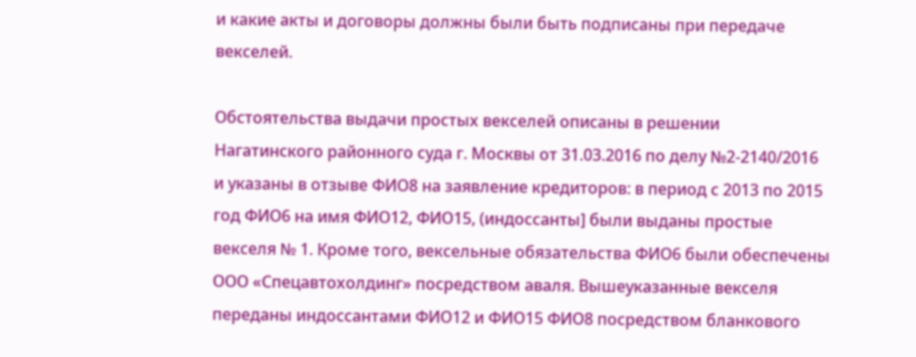и какие акты и договоры должны были быть подписаны при передаче векселей.

Обстоятельства выдачи простых векселей описаны в решении Нагатинского районного суда г. Москвы от 31.03.2016 по делу №2-2140/2016 и указаны в отзыве ФИО8 на заявление кредиторов: в период с 2013 по 2015 год ФИО6 на имя ФИО12, ФИО15, (индоссанты] были выданы простые векселя № 1. Кроме того, вексельные обязательства ФИО6 были обеспечены ООО «Спецавтохолдинг» посредством аваля. Вышеуказанные векселя переданы индоссантами ФИО12 и ФИО15 ФИО8 посредством бланкового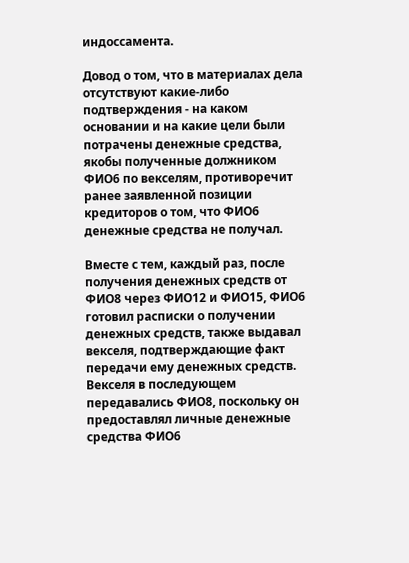индоссамента.

Довод о том, что в материалах дела отсутствуют какие-либо подтверждения - на каком основании и на какие цели были потрачены денежные средства, якобы полученные должником ФИО6 по векселям, противоречит ранее заявленной позиции кредиторов о том, что ФИО6 денежные средства не получал.

Вместе с тем, каждый раз, после получения денежных средств от ФИО8 через ФИО12 и ФИО15, ФИО6 готовил расписки о получении денежных средств, также выдавал векселя, подтверждающие факт передачи ему денежных средств. Векселя в последующем передавались ФИО8, поскольку он предоставлял личные денежные средства ФИО6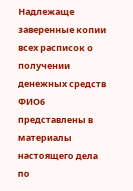Надлежаще заверенные копии всех расписок о получении денежных средств ФИО6 представлены в материалы настоящего дела по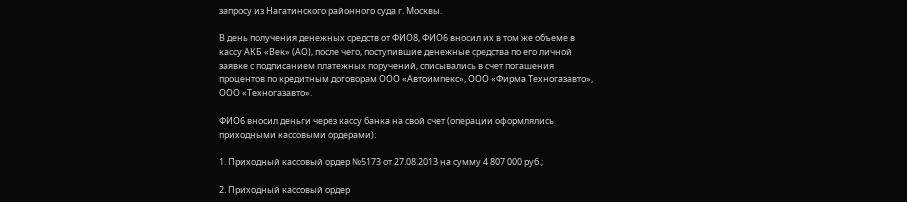запросу из Нагатинского районного суда г. Москвы.

В день получения денежных средств от ФИО8, ФИО6 вносил их в том же объеме в кассу АКБ «Век» (АО), после чего, поступившие денежные средства по его личной заявке с подписанием платежных поручений, списывались в счет погашения процентов по кредитным договорам ООО «Автоимпекс», ООО «Фирма Техногазавто», ООО «Техногазавто».

ФИО6 вносил деньги через кассу банка на свой счет (операции оформлялись приходными кассовыми ордерами):

1. Приходный кассовый ордер №5173 от 27.08.2013 на сумму 4 807 000 руб.;

2. Приходный кассовый ордер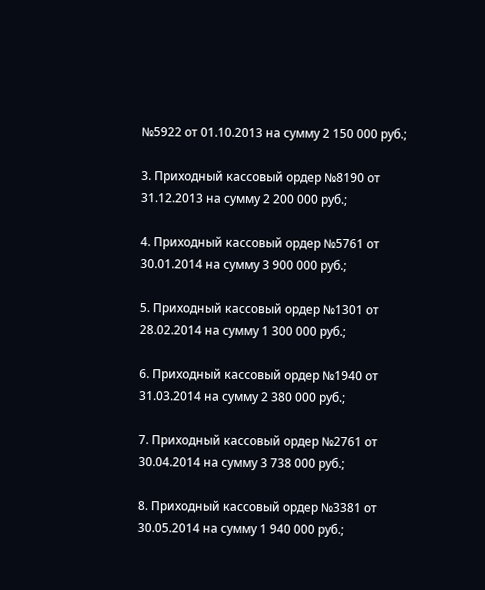№5922 от 01.10.2013 на сумму 2 150 000 руб.;

3. Приходный кассовый ордер №8190 от 31.12.2013 на сумму 2 200 000 руб.;

4. Приходный кассовый ордер №5761 от 30.01.2014 на сумму 3 900 000 руб.;

5. Приходный кассовый ордер №1301 от 28.02.2014 на сумму 1 300 000 руб.;

6. Приходный кассовый ордер №1940 от 31.03.2014 на сумму 2 380 000 руб.;

7. Приходный кассовый ордер №2761 от 30.04.2014 на сумму 3 738 000 руб.;

8. Приходный кассовый ордер №3381 от 30.05.2014 на сумму 1 940 000 руб.;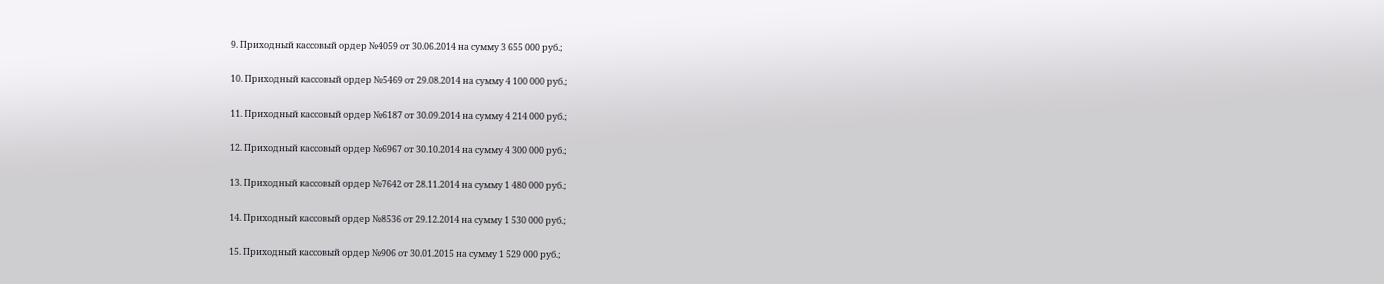9. Приходный кассовый ордер №4059 от 30.06.2014 на сумму 3 655 000 руб.;

10. Приходный кассовый ордер №5469 от 29.08.2014 на сумму 4 100 000 руб.;

11. Приходный кассовый ордер №6187 от 30.09.2014 на сумму 4 214 000 руб.;

12. Приходный кассовый ордер №6967 от 30.10.2014 на сумму 4 300 000 руб.;

13. Приходный кассовый ордер №7642 от 28.11.2014 на сумму 1 480 000 руб.;

14. Приходный кассовый ордер №8536 от 29.12.2014 на сумму 1 530 000 руб.;

15. Приходный кассовый ордер №906 от 30.01.2015 на сумму 1 529 000 руб.;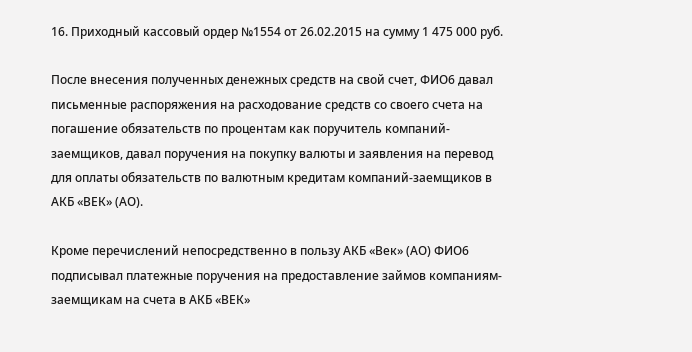16. Приходный кассовый ордер №1554 от 26.02.2015 на сумму 1 475 000 руб.

После внесения полученных денежных средств на свой счет, ФИО6 давал письменные распоряжения на расходование средств со своего счета на погашение обязательств по процентам как поручитель компаний-заемщиков, давал поручения на покупку валюты и заявления на перевод для оплаты обязательств по валютным кредитам компаний-заемщиков в АКБ «ВЕК» (АО).

Кроме перечислений непосредственно в пользу АКБ «Век» (АО) ФИО6 подписывал платежные поручения на предоставление займов компаниям-заемщикам на счета в АКБ «ВЕК»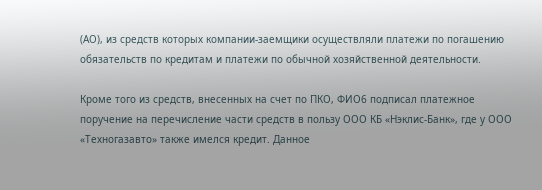(АО), из средств которых компании-заемщики осуществляли платежи по погашению обязательств по кредитам и платежи по обычной хозяйственной деятельности.

Кроме того из средств, внесенных на счет по ПКО, ФИО6 подписал платежное поручение на перечисление части средств в пользу ООО КБ «Нэклис-Банк», где у ООО «Техногазавто» также имелся кредит. Данное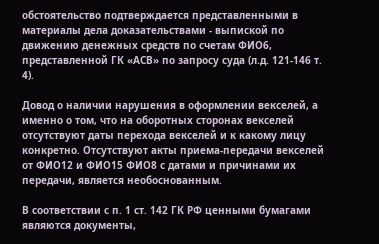обстоятельство подтверждается представленными в материалы дела доказательствами - выпиской по движению денежных средств по счетам ФИО6, представленной ГК «АСВ» по запросу суда (л.д. 121-146 т. 4).

Довод о наличии нарушения в оформлении векселей, а именно о том, что на оборотных сторонах векселей отсутствуют даты перехода векселей и к какому лицу конкретно. Отсутствуют акты приема-передачи векселей от ФИО12 и ФИО15 ФИО8 с датами и причинами их передачи, является необоснованным.

В соответствии с п. 1 ст. 142 ГК РФ ценными бумагами являются документы,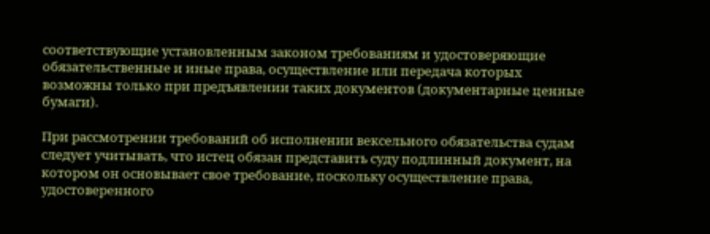соответствующие установленным законом требованиям и удостоверяющие обязательственные и иные права, осуществление или передача которых возможны только при предъявлении таких документов (документарные ценные бумаги).

При рассмотрении требований об исполнении вексельного обязательства судам следует учитывать, что истец обязан представить суду подлинный документ, на котором он основывает свое требование, поскольку осуществление права, удостоверенного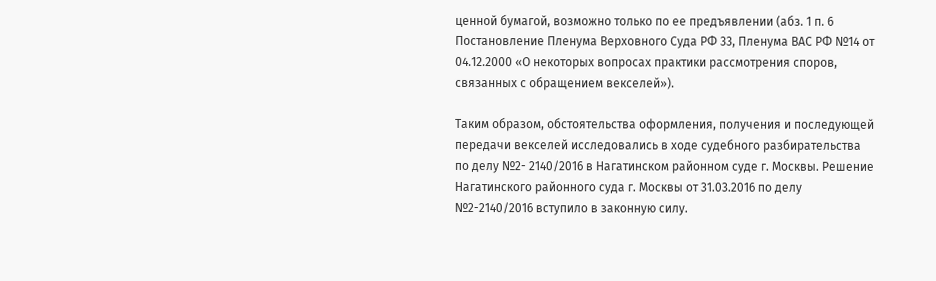ценной бумагой, возможно только по ее предъявлении (абз. 1 п. 6 Постановление Пленума Верховного Суда РФ 33, Пленума ВАС РФ №14 от 04.12.2000 «О некоторых вопросах практики рассмотрения споров, связанных с обращением векселей»).

Таким образом, обстоятельства оформления, получения и последующей передачи векселей исследовались в ходе судебного разбирательства по делу №2- 2140/2016 в Нагатинском районном суде г. Москвы. Решение Нагатинского районного суда г. Москвы от 31.03.2016 по делу №2-2140/2016 вступило в законную силу.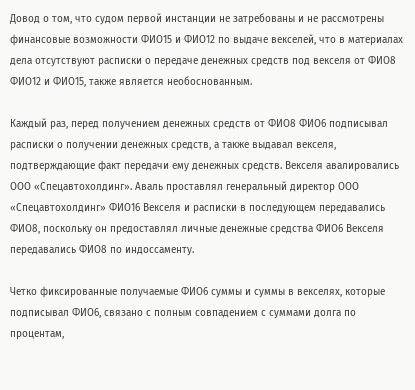Довод о том, что судом первой инстанции не затребованы и не рассмотрены финансовые возможности ФИО15 и ФИО12 по выдаче векселей, что в материалах дела отсутствуют расписки о передаче денежных средств под векселя от ФИО8 ФИО12 и ФИО15, также является необоснованным.

Каждый раз, перед получением денежных средств от ФИО8 ФИО6 подписывал расписки о получении денежных средств, а также выдавал векселя, подтверждающие факт передачи ему денежных средств. Векселя авалировались ООО «Спецавтохолдинг». Аваль проставлял генеральный директор ООО «Спецавтохолдинг» ФИО16 Векселя и расписки в последующем передавались ФИО8, поскольку он предоставлял личные денежные средства ФИО6 Векселя передавались ФИО8 по индоссаменту.

Четко фиксированные получаемые ФИО6 суммы и суммы в векселях, которые подписывал ФИО6, связано с полным совпадением с суммами долга по процентам,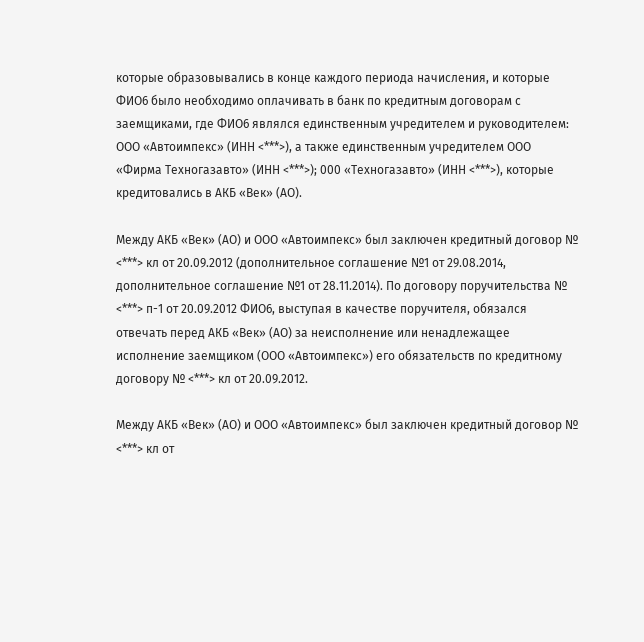которые образовывались в конце каждого периода начисления, и которые ФИО6 было необходимо оплачивать в банк по кредитным договорам с заемщиками, где ФИО6 являлся единственным учредителем и руководителем: ООО «Автоимпекс» (ИНН <***>), а также единственным учредителем ООО «Фирма Техногазавто» (ИНН <***>); 000 «Техногазавто» (ИНН <***>), которые кредитовались в АКБ «Век» (АО).

Между АКБ «Век» (АО) и ООО «Автоимпекс» был заключен кредитный договор № <***> кл от 20.09.2012 (дополнительное соглашение №1 от 29.08.2014, дополнительное соглашение №1 от 28.11.2014). По договору поручительства № <***> п-1 от 20.09.2012 ФИО6, выступая в качестве поручителя, обязался отвечать перед АКБ «Век» (АО) за неисполнение или ненадлежащее исполнение заемщиком (ООО «Автоимпекс») его обязательств по кредитному договору № <***> кл от 20.09.2012.

Между АКБ «Век» (АО) и ООО «Автоимпекс» был заключен кредитный договор № <***> кл от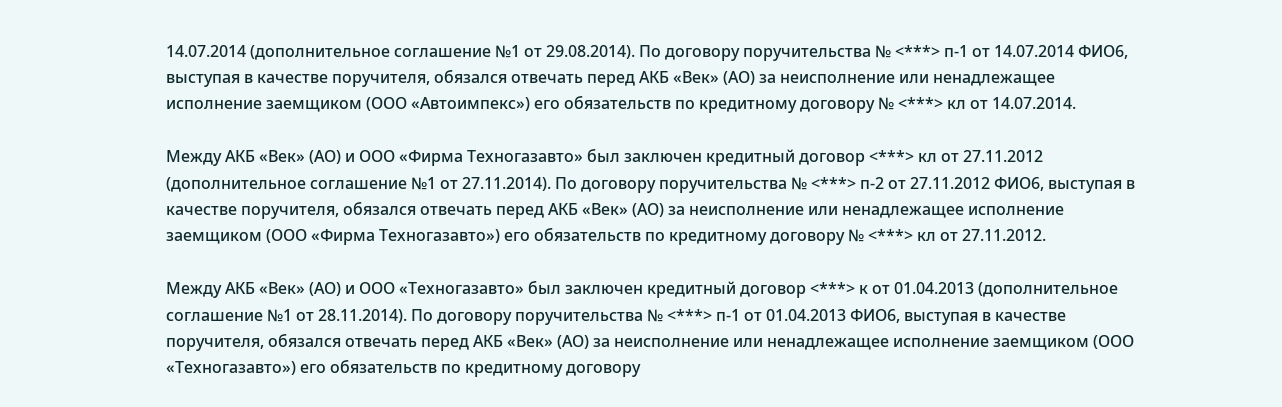14.07.2014 (дополнительное соглашение №1 от 29.08.2014). По договору поручительства № <***> п-1 от 14.07.2014 ФИО6, выступая в качестве поручителя, обязался отвечать перед АКБ «Век» (АО) за неисполнение или ненадлежащее исполнение заемщиком (ООО «Автоимпекс») его обязательств по кредитному договору № <***> кл от 14.07.2014.

Между АКБ «Век» (АО) и ООО «Фирма Техногазавто» был заключен кредитный договор <***> кл от 27.11.2012 (дополнительное соглашение №1 от 27.11.2014). По договору поручительства № <***> п-2 от 27.11.2012 ФИО6, выступая в качестве поручителя, обязался отвечать перед АКБ «Век» (АО) за неисполнение или ненадлежащее исполнение заемщиком (ООО «Фирма Техногазавто») его обязательств по кредитному договору № <***> кл от 27.11.2012.

Между АКБ «Век» (АО) и ООО «Техногазавто» был заключен кредитный договор <***> к от 01.04.2013 (дополнительное соглашение №1 от 28.11.2014). По договору поручительства № <***> п-1 от 01.04.2013 ФИО6, выступая в качестве поручителя, обязался отвечать перед АКБ «Век» (АО) за неисполнение или ненадлежащее исполнение заемщиком (ООО «Техногазавто») его обязательств по кредитному договору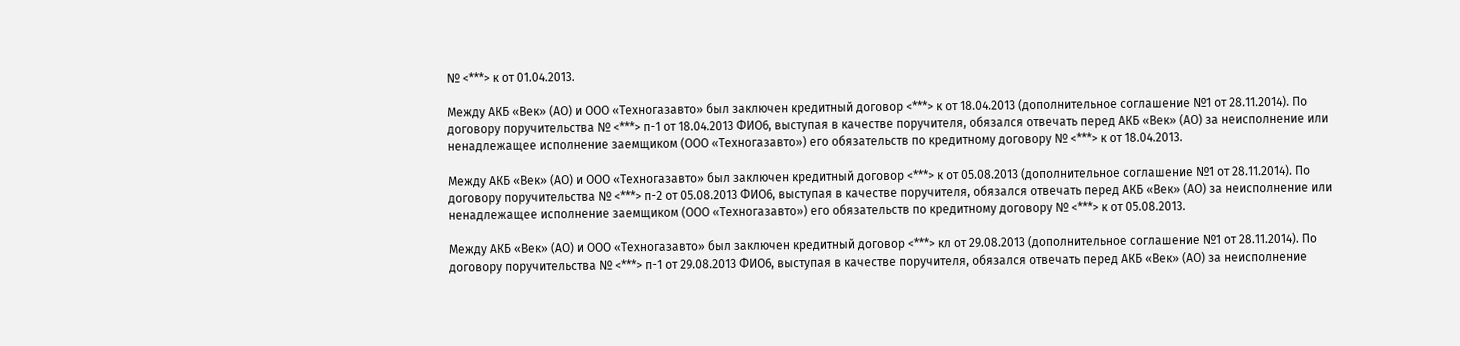№ <***> к от 01.04.2013.

Между АКБ «Век» (АО) и ООО «Техногазавто» был заключен кредитный договор <***> к от 18.04.2013 (дополнительное соглашение №1 от 28.11.2014). По договору поручительства № <***> п-1 от 18.04.2013 ФИО6, выступая в качестве поручителя, обязался отвечать перед АКБ «Век» (АО) за неисполнение или ненадлежащее исполнение заемщиком (ООО «Техногазавто») его обязательств по кредитному договору № <***> к от 18.04.2013.

Между АКБ «Век» (АО) и ООО «Техногазавто» был заключен кредитный договор <***> к от 05.08.2013 (дополнительное соглашение №1 от 28.11.2014). По договору поручительства № <***> п-2 от 05.08.2013 ФИО6, выступая в качестве поручителя, обязался отвечать перед АКБ «Век» (АО) за неисполнение или ненадлежащее исполнение заемщиком (ООО «Техногазавто») его обязательств по кредитному договору № <***> к от 05.08.2013.

Между АКБ «Век» (АО) и ООО «Техногазавто» был заключен кредитный договор <***> кл от 29.08.2013 (дополнительное соглашение №1 от 28.11.2014). По договору поручительства № <***> п-1 от 29.08.2013 ФИО6, выступая в качестве поручителя, обязался отвечать перед АКБ «Век» (АО) за неисполнение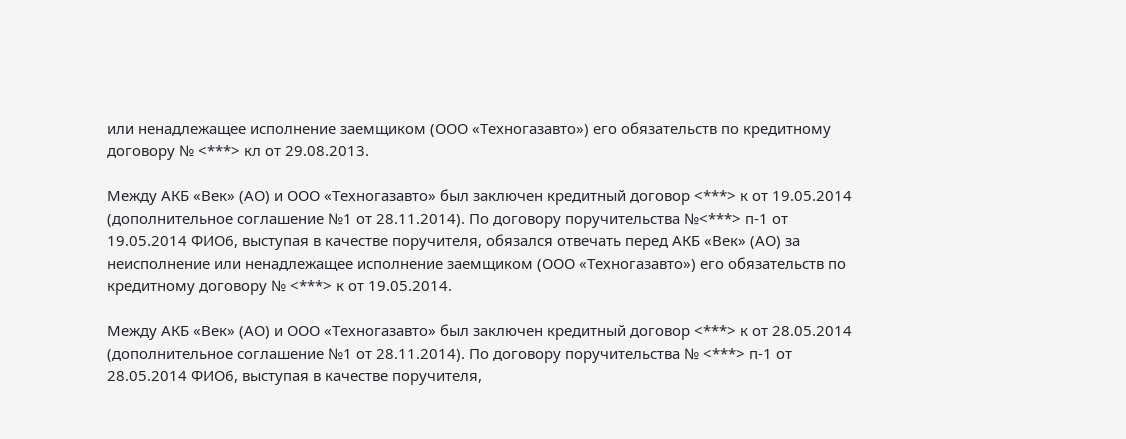или ненадлежащее исполнение заемщиком (ООО «Техногазавто») его обязательств по кредитному договору № <***> кл от 29.08.2013.

Между АКБ «Век» (АО) и ООО «Техногазавто» был заключен кредитный договор <***> к от 19.05.2014 (дополнительное соглашение №1 от 28.11.2014). По договору поручительства №<***> п-1 от 19.05.2014 ФИО6, выступая в качестве поручителя, обязался отвечать перед АКБ «Век» (АО) за неисполнение или ненадлежащее исполнение заемщиком (ООО «Техногазавто») его обязательств по кредитному договору № <***> к от 19.05.2014.

Между АКБ «Век» (АО) и ООО «Техногазавто» был заключен кредитный договор <***> к от 28.05.2014 (дополнительное соглашение №1 от 28.11.2014). По договору поручительства № <***> п-1 от 28.05.2014 ФИО6, выступая в качестве поручителя,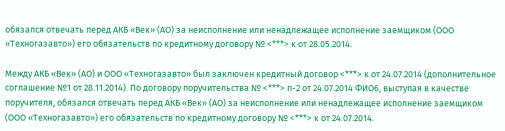обязался отвечать перед АКБ «Век» (АО) за неисполнение или ненадлежащее исполнение заемщиком (ООО «Техногазавто») его обязательств по кредитному договору № <***> к от 28.05.2014.

Между АКБ «Век» (АО) и ООО «Техногазавто» был заключен кредитный договор <***> к от 24.07.2014 (дополнительное соглашение №1 от 28.11.2014). По договору поручительства № <***> п-2 от 24.07.2014 ФИО6, выступая в качестве поручителя, обязался отвечать перед АКБ «Век» (АО) за неисполнение или ненадлежащее исполнение заемщиком (ООО «Техногазавто») его обязательств по кредитному договору № <***> к от 24.07.2014.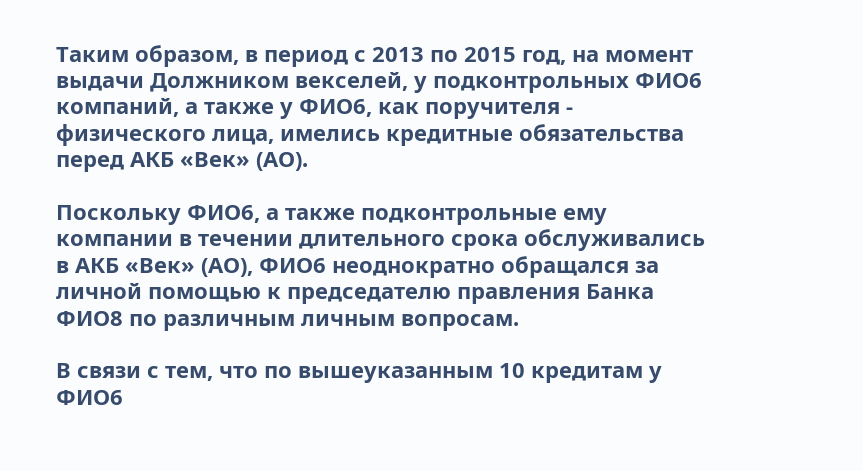Таким образом, в период с 2013 по 2015 год, на момент выдачи Должником векселей, у подконтрольных ФИО6 компаний, а также у ФИО6, как поручителя - физического лица, имелись кредитные обязательства перед АКБ «Век» (АО).

Поскольку ФИО6, а также подконтрольные ему компании в течении длительного срока обслуживались в АКБ «Век» (АО), ФИО6 неоднократно обращался за личной помощью к председателю правления Банка ФИО8 по различным личным вопросам.

В связи с тем, что по вышеуказанным 10 кредитам у ФИО6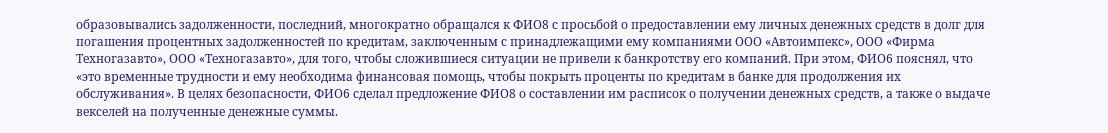образовывались задолженности, последний, многократно обращался к ФИО8 с просьбой о предоставлении ему личных денежных средств в долг для погашения процентных задолженностей по кредитам, заключенным с принадлежащими ему компаниями ООО «Автоимпекс», ООО «Фирма Техногазавто», ООО «Техногазавто», для того, чтобы сложившиеся ситуации не привели к банкротству его компаний. При этом, ФИО6 пояснял, что «это временные трудности и ему необходима финансовая помощь, чтобы покрыть проценты по кредитам в банке для продолжения их обслуживания». В целях безопасности, ФИО6 сделал предложение ФИО8 о составлении им расписок о получении денежных средств, а также о выдаче векселей на полученные денежные суммы.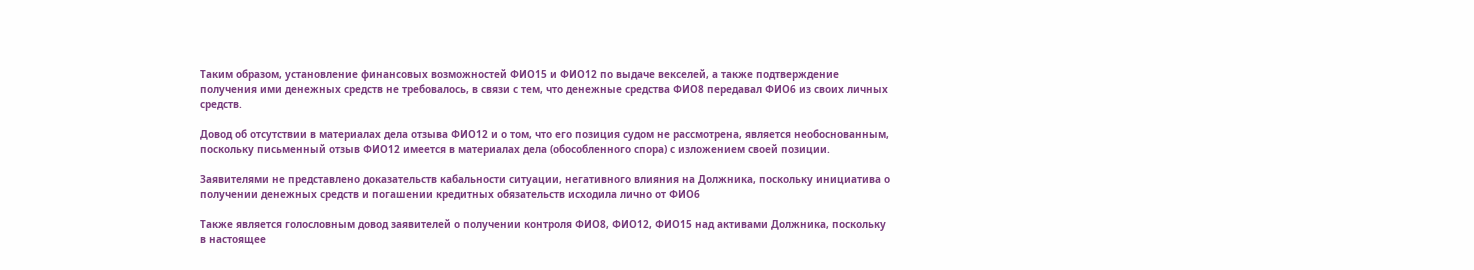Таким образом, установление финансовых возможностей ФИО15 и ФИО12 по выдаче векселей, а также подтверждение получения ими денежных средств не требовалось, в связи с тем, что денежные средства ФИО8 передавал ФИО6 из своих личных средств.

Довод об отсутствии в материалах дела отзыва ФИО12 и о том, что его позиция судом не рассмотрена, является необоснованным, поскольку письменный отзыв ФИО12 имеется в материалах дела (обособленного спора) с изложением своей позиции.

Заявителями не представлено доказательств кабальности ситуации, негативного влияния на Должника, поскольку инициатива о получении денежных средств и погашении кредитных обязательств исходила лично от ФИО6

Также является голословным довод заявителей о получении контроля ФИО8, ФИО12, ФИО15 над активами Должника, поскольку в настоящее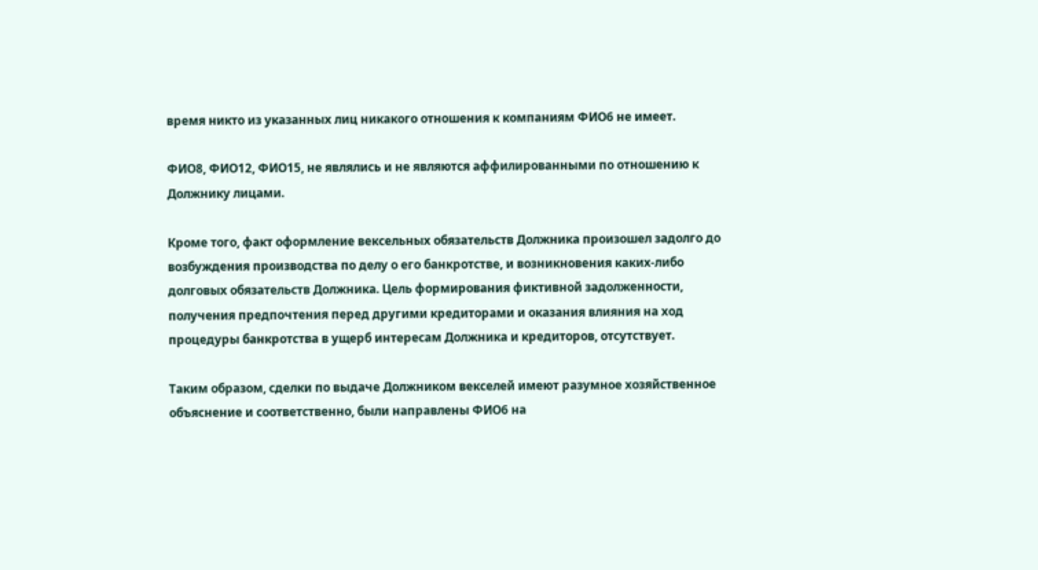время никто из указанных лиц никакого отношения к компаниям ФИО6 не имеет.

ФИО8, ФИО12, ФИО15, не являлись и не являются аффилированными по отношению к Должнику лицами.

Кроме того, факт оформление вексельных обязательств Должника произошел задолго до возбуждения производства по делу о его банкротстве, и возникновения каких-либо долговых обязательств Должника. Цель формирования фиктивной задолженности, получения предпочтения перед другими кредиторами и оказания влияния на ход процедуры банкротства в ущерб интересам Должника и кредиторов, отсутствует.

Таким образом, сделки по выдаче Должником векселей имеют разумное хозяйственное объяснение и соответственно, были направлены ФИО6 на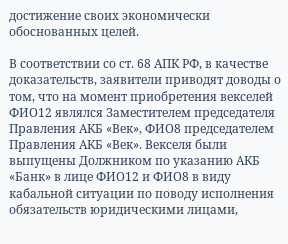достижение своих экономически обоснованных целей.

В соответствии со ст. 68 АПК РФ, в качестве доказательств, заявители приводят доводы о том, что на момент приобретения векселей ФИО12 являлся Заместителем председателя Правления АКБ «Век», ФИО8 председателем Правления АКБ «Век». Векселя были выпущены Должником по указанию АКБ «Банк» в лице ФИО12 и ФИО8 в виду кабальной ситуации по поводу исполнения обязательств юридическими лицами,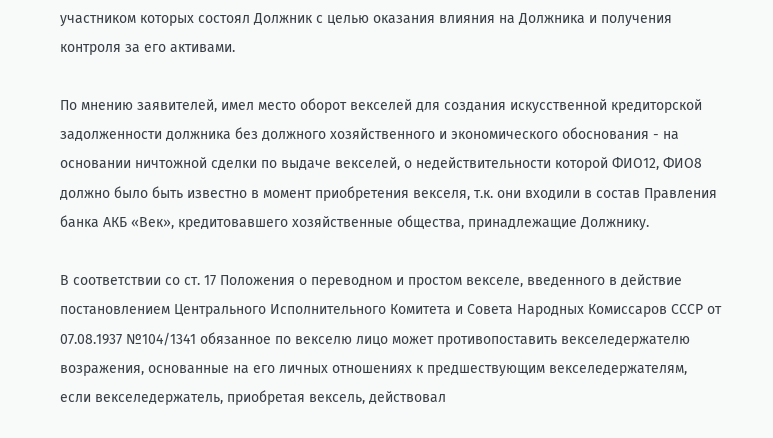участником которых состоял Должник с целью оказания влияния на Должника и получения контроля за его активами.

По мнению заявителей, имел место оборот векселей для создания искусственной кредиторской задолженности должника без должного хозяйственного и экономического обоснования - на основании ничтожной сделки по выдаче векселей, о недействительности которой ФИО12, ФИО8 должно было быть известно в момент приобретения векселя, т.к. они входили в состав Правления банка АКБ «Век», кредитовавшего хозяйственные общества, принадлежащие Должнику.

В соответствии со ст. 17 Положения о переводном и простом векселе, введенного в действие постановлением Центрального Исполнительного Комитета и Совета Народных Комиссаров СССР от 07.08.1937 №104/1341 обязанное по векселю лицо может противопоставить векселедержателю возражения, основанные на его личных отношениях к предшествующим векселедержателям, если векселедержатель, приобретая вексель, действовал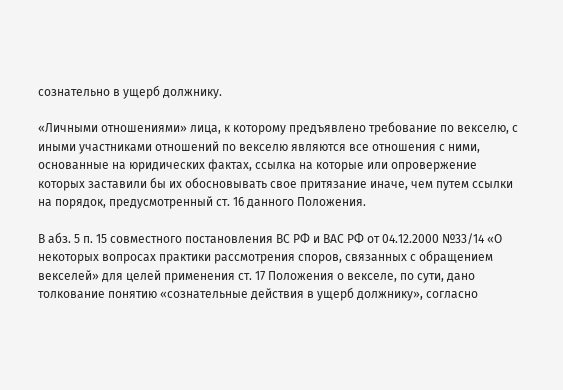сознательно в ущерб должнику.

«Личными отношениями» лица, к которому предъявлено требование по векселю, с иными участниками отношений по векселю являются все отношения с ними, основанные на юридических фактах, ссылка на которые или опровержение которых заставили бы их обосновывать свое притязание иначе, чем путем ссылки на порядок, предусмотренный ст. 16 данного Положения.

В абз. 5 п. 15 совместного постановления ВС РФ и ВАС РФ от 04.12.2000 №33/14 «О некоторых вопросах практики рассмотрения споров, связанных с обращением векселей» для целей применения ст. 17 Положения о векселе, по сути, дано толкование понятию «сознательные действия в ущерб должнику», согласно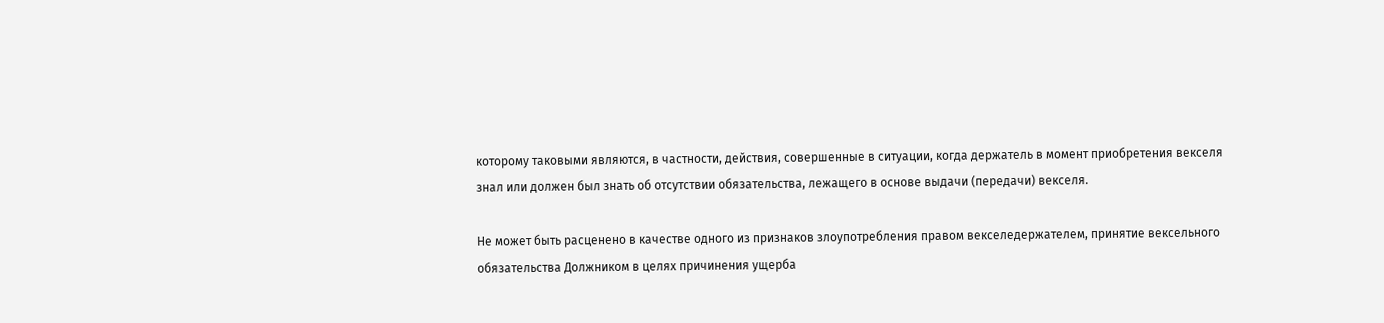которому таковыми являются, в частности, действия, совершенные в ситуации, когда держатель в момент приобретения векселя знал или должен был знать об отсутствии обязательства, лежащего в основе выдачи (передачи) векселя.

Не может быть расценено в качестве одного из признаков злоупотребления правом векселедержателем, принятие вексельного обязательства Должником в целях причинения ущерба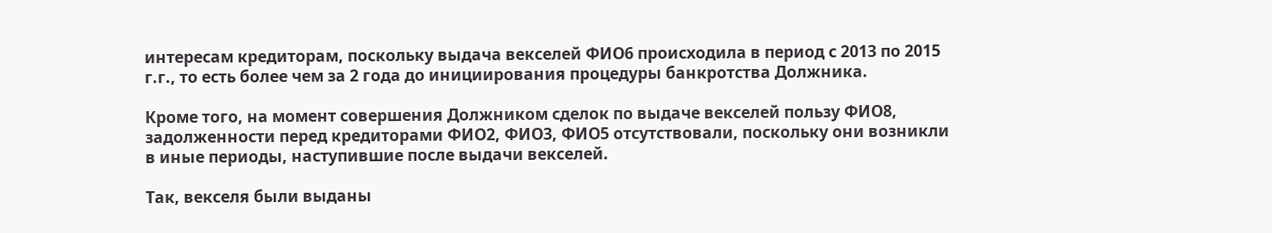интересам кредиторам, поскольку выдача векселей ФИО6 происходила в период с 2013 по 2015 г.г., то есть более чем за 2 года до инициирования процедуры банкротства Должника.

Кроме того, на момент совершения Должником сделок по выдаче векселей пользу ФИО8, задолженности перед кредиторами ФИО2, ФИО3, ФИО5 отсутствовали, поскольку они возникли в иные периоды, наступившие после выдачи векселей.

Так, векселя были выданы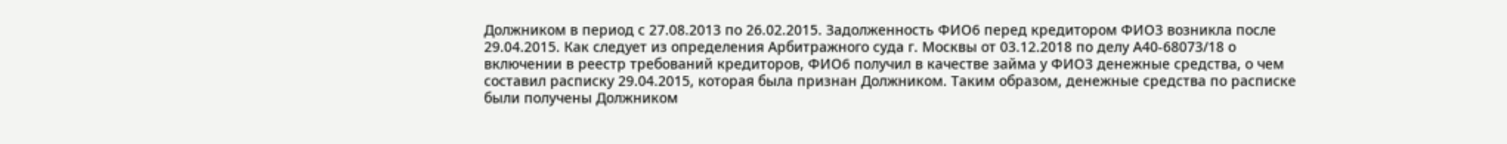Должником в период с 27.08.2013 по 26.02.2015. Задолженность ФИО6 перед кредитором ФИО3 возникла после 29.04.2015. Как следует из определения Арбитражного суда г. Москвы от 03.12.2018 по делу А40-68073/18 о включении в реестр требований кредиторов, ФИО6 получил в качестве займа у ФИО3 денежные средства, о чем составил расписку 29.04.2015, которая была признан Должником. Таким образом, денежные средства по расписке были получены Должником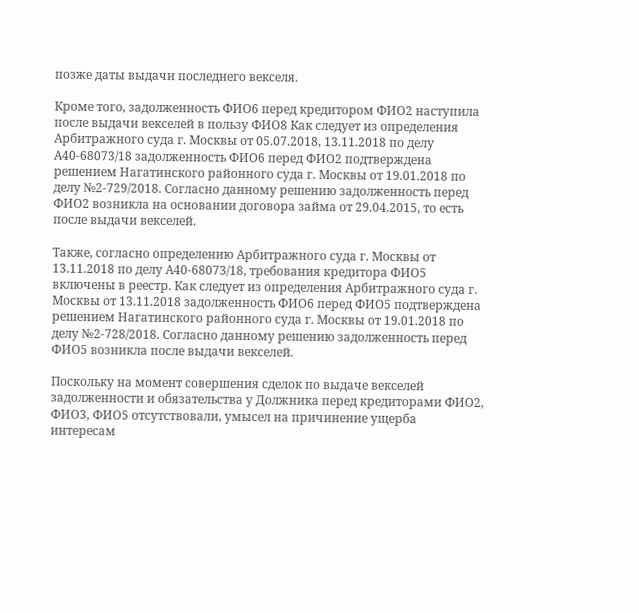позже даты выдачи последнего векселя.

Кроме того, задолженность ФИО6 перед кредитором ФИО2 наступила после выдачи векселей в пользу ФИО8 Как следует из определения Арбитражного суда г. Москвы от 05.07.2018, 13.11.2018 по делу А40-68073/18 задолженность ФИО6 перед ФИО2 подтверждена решением Нагатинского районного суда г. Москвы от 19.01.2018 по делу №2-729/2018. Согласно данному решению задолженность перед ФИО2 возникла на основании договора займа от 29.04.2015, то есть после выдачи векселей.

Также, согласно определению Арбитражного суда г. Москвы от 13.11.2018 по делу А40-68073/18, требования кредитора ФИО5 включены в реестр. Как следует из определения Арбитражного суда г. Москвы от 13.11.2018 задолженность ФИО6 перед ФИО5 подтверждена решением Нагатинского районного суда г. Москвы от 19.01.2018 по делу №2-728/2018. Согласно данному решению задолженность перед ФИО5 возникла после выдачи векселей.

Поскольку на момент совершения сделок по выдаче векселей задолженности и обязательства у Должника перед кредиторами ФИО2, ФИО3, ФИО5 отсутствовали, умысел на причинение ущерба интересам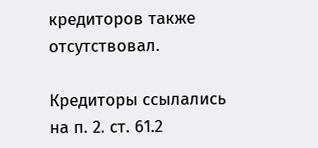кредиторов также отсутствовал.

Кредиторы ссылались на п. 2. ст. 61.2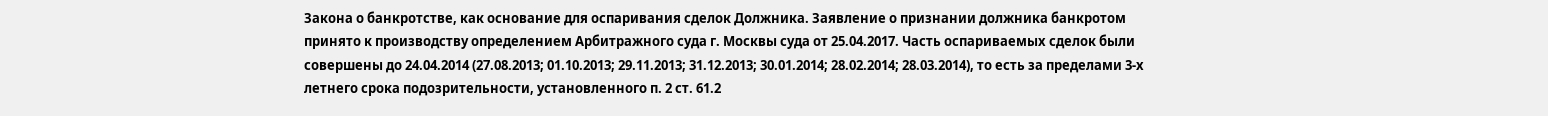Закона о банкротстве, как основание для оспаривания сделок Должника. Заявление о признании должника банкротом принято к производству определением Арбитражного суда г. Москвы суда от 25.04.2017. Часть оспариваемых сделок были совершены до 24.04.2014 (27.08.2013; 01.10.2013; 29.11.2013; 31.12.2013; 30.01.2014; 28.02.2014; 28.03.2014), то есть за пределами 3-х летнего срока подозрительности, установленного п. 2 ст. 61.2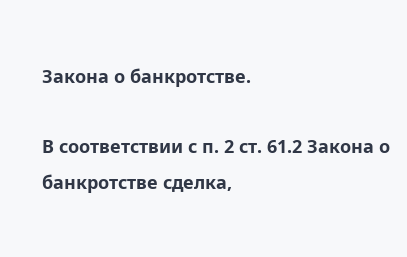Закона о банкротстве.

В соответствии с п. 2 ст. 61.2 Закона о банкротстве сделка,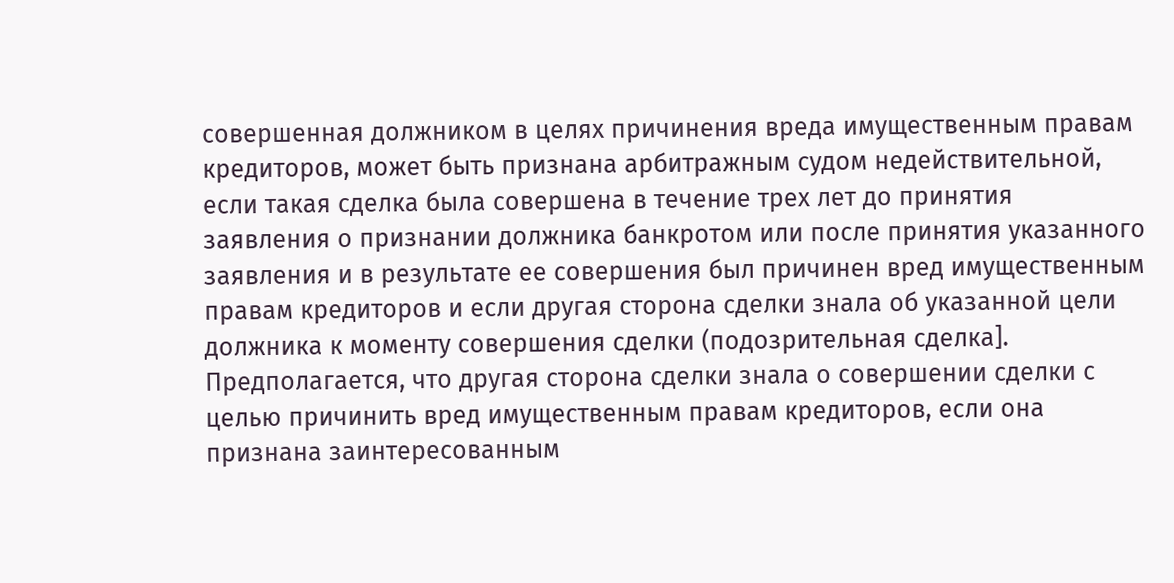совершенная должником в целях причинения вреда имущественным правам кредиторов, может быть признана арбитражным судом недействительной, если такая сделка была совершена в течение трех лет до принятия заявления о признании должника банкротом или после принятия указанного заявления и в результате ее совершения был причинен вред имущественным правам кредиторов и если другая сторона сделки знала об указанной цели должника к моменту совершения сделки (подозрительная сделка]. Предполагается, что другая сторона сделки знала о совершении сделки с целью причинить вред имущественным правам кредиторов, если она признана заинтересованным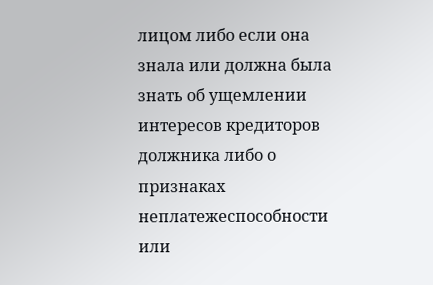лицом либо если она знала или должна была знать об ущемлении интересов кредиторов должника либо о признаках неплатежеспособности или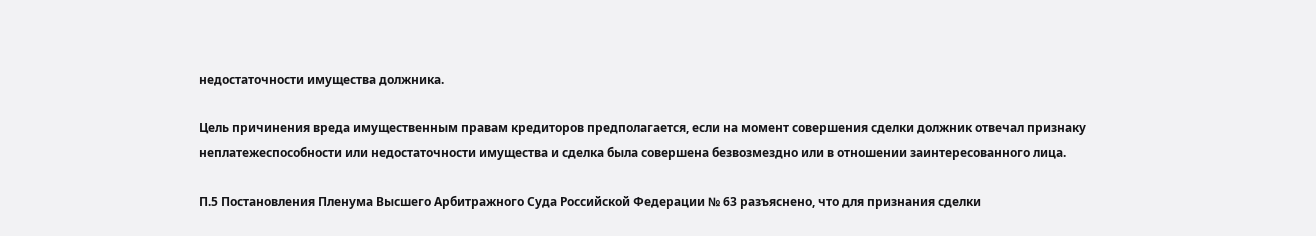недостаточности имущества должника.

Цель причинения вреда имущественным правам кредиторов предполагается, если на момент совершения сделки должник отвечал признаку неплатежеспособности или недостаточности имущества и сделка была совершена безвозмездно или в отношении заинтересованного лица.

П.5 Постановления Пленума Высшего Арбитражного Суда Российской Федерации № 63 разъяснено, что для признания сделки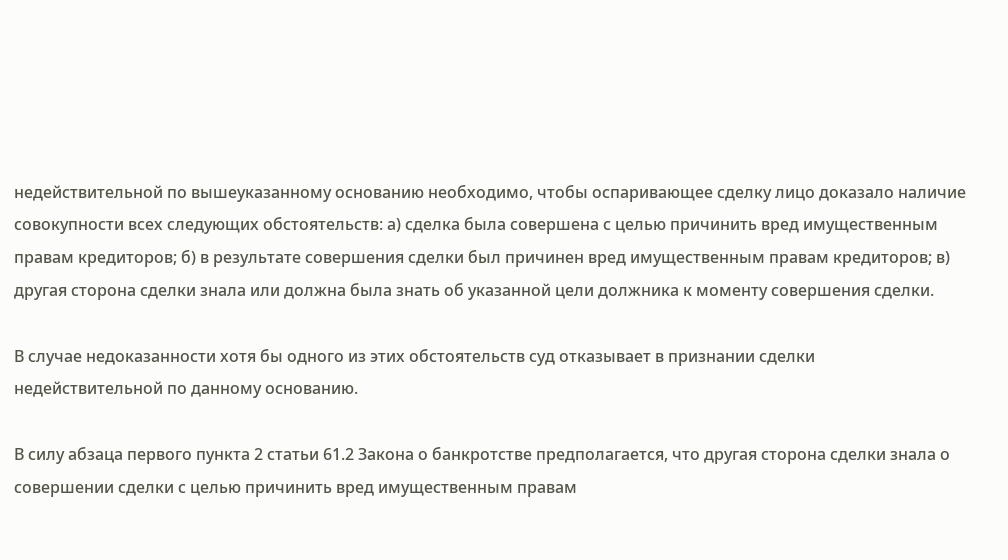недействительной по вышеуказанному основанию необходимо, чтобы оспаривающее сделку лицо доказало наличие совокупности всех следующих обстоятельств: а) сделка была совершена с целью причинить вред имущественным правам кредиторов; б) в результате совершения сделки был причинен вред имущественным правам кредиторов; в) другая сторона сделки знала или должна была знать об указанной цели должника к моменту совершения сделки.

В случае недоказанности хотя бы одного из этих обстоятельств суд отказывает в признании сделки недействительной по данному основанию.

В силу абзаца первого пункта 2 статьи 61.2 Закона о банкротстве предполагается, что другая сторона сделки знала о совершении сделки с целью причинить вред имущественным правам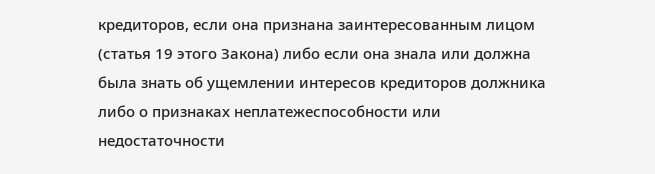кредиторов, если она признана заинтересованным лицом (статья 19 этого Закона) либо если она знала или должна была знать об ущемлении интересов кредиторов должника либо о признаках неплатежеспособности или недостаточности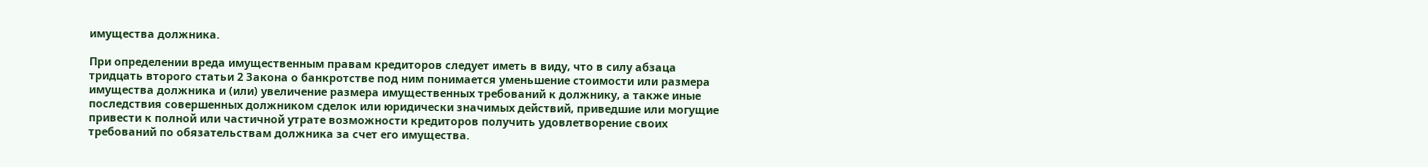имущества должника.

При определении вреда имущественным правам кредиторов следует иметь в виду, что в силу абзаца тридцать второго статьи 2 Закона о банкротстве под ним понимается уменьшение стоимости или размера имущества должника и (или) увеличение размера имущественных требований к должнику, а также иные последствия совершенных должником сделок или юридически значимых действий, приведшие или могущие привести к полной или частичной утрате возможности кредиторов получить удовлетворение своих требований по обязательствам должника за счет его имущества.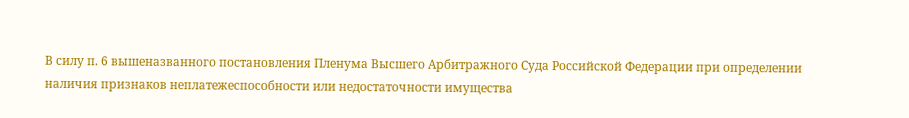В силу п. 6 вышеназванного постановления Пленума Высшего Арбитражного Суда Российской Федерации при определении наличия признаков неплатежеспособности или недостаточности имущества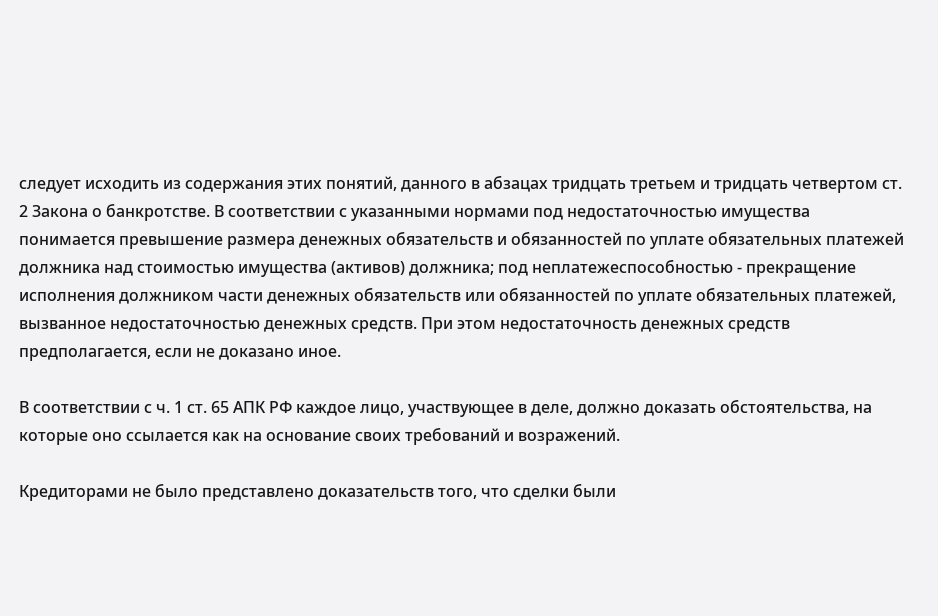следует исходить из содержания этих понятий, данного в абзацах тридцать третьем и тридцать четвертом ст. 2 Закона о банкротстве. В соответствии с указанными нормами под недостаточностью имущества понимается превышение размера денежных обязательств и обязанностей по уплате обязательных платежей должника над стоимостью имущества (активов) должника; под неплатежеспособностью - прекращение исполнения должником части денежных обязательств или обязанностей по уплате обязательных платежей, вызванное недостаточностью денежных средств. При этом недостаточность денежных средств предполагается, если не доказано иное.

В соответствии с ч. 1 ст. 65 АПК РФ каждое лицо, участвующее в деле, должно доказать обстоятельства, на которые оно ссылается как на основание своих требований и возражений.

Кредиторами не было представлено доказательств того, что сделки были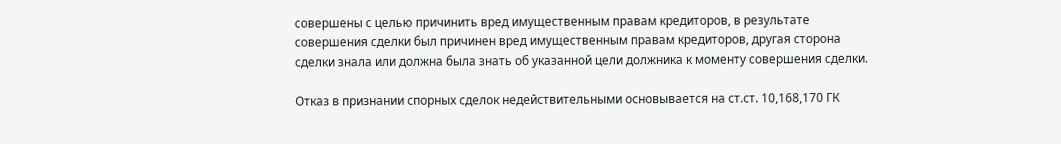совершены с целью причинить вред имущественным правам кредиторов, в результате совершения сделки был причинен вред имущественным правам кредиторов, другая сторона сделки знала или должна была знать об указанной цели должника к моменту совершения сделки.

Отказ в признании спорных сделок недействительными основывается на ст.ст. 10,168,170 ГК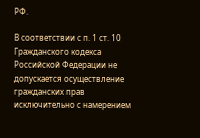РФ.

В соответствии с п. 1 ст. 10 Гражданского кодекса Российской Федерации не допускается осуществление гражданских прав исключительно с намерением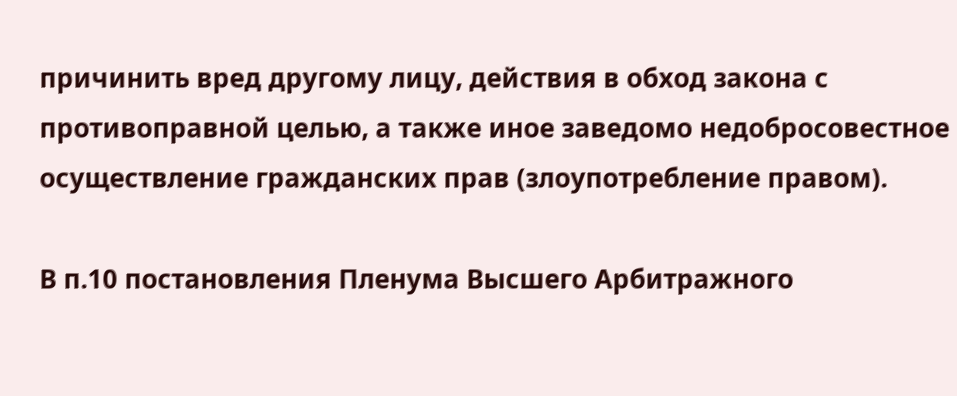причинить вред другому лицу, действия в обход закона с противоправной целью, а также иное заведомо недобросовестное осуществление гражданских прав (злоупотребление правом).

В п.10 постановления Пленума Высшего Арбитражного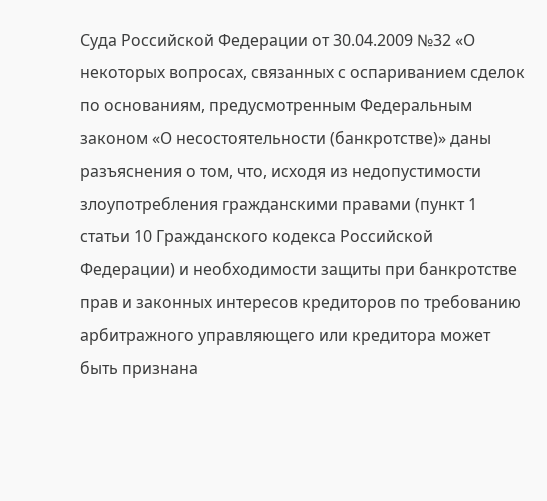Суда Российской Федерации от 30.04.2009 №32 «О некоторых вопросах, связанных с оспариванием сделок по основаниям, предусмотренным Федеральным законом «О несостоятельности (банкротстве)» даны разъяснения о том, что, исходя из недопустимости злоупотребления гражданскими правами (пункт 1 статьи 10 Гражданского кодекса Российской Федерации) и необходимости защиты при банкротстве прав и законных интересов кредиторов по требованию арбитражного управляющего или кредитора может быть признана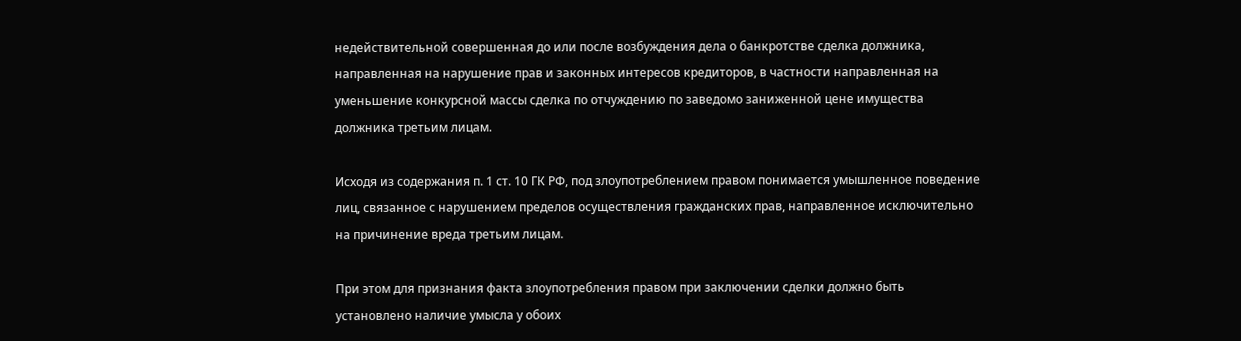недействительной совершенная до или после возбуждения дела о банкротстве сделка должника, направленная на нарушение прав и законных интересов кредиторов, в частности направленная на уменьшение конкурсной массы сделка по отчуждению по заведомо заниженной цене имущества должника третьим лицам.

Исходя из содержания п. 1 ст. 10 ГК РФ, под злоупотреблением правом понимается умышленное поведение лиц, связанное с нарушением пределов осуществления гражданских прав, направленное исключительно на причинение вреда третьим лицам.

При этом для признания факта злоупотребления правом при заключении сделки должно быть установлено наличие умысла у обоих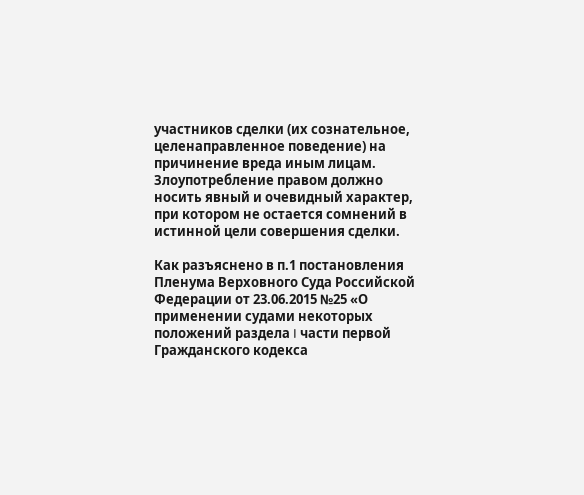участников сделки (их сознательное, целенаправленное поведение) на причинение вреда иным лицам. Злоупотребление правом должно носить явный и очевидный характер, при котором не остается сомнений в истинной цели совершения сделки.

Как разъяснено в п.1 постановления Пленума Верховного Суда Российской Федерации от 23.06.2015 №25 «О применении судами некоторых положений раздела I части первой Гражданского кодекса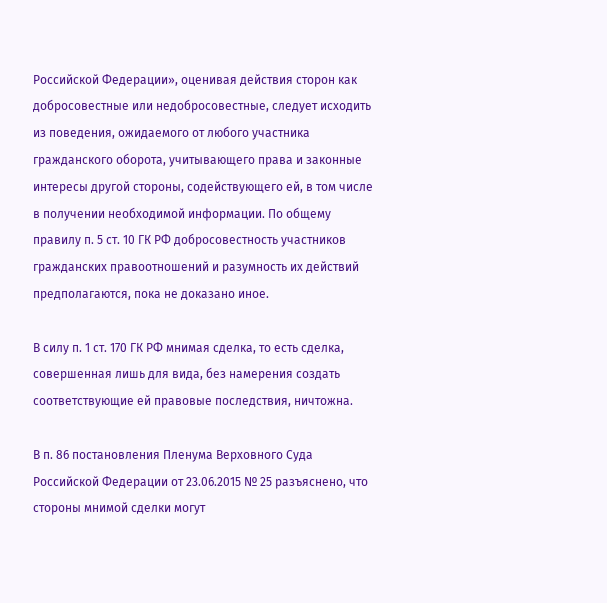Российской Федерации», оценивая действия сторон как добросовестные или недобросовестные, следует исходить из поведения, ожидаемого от любого участника гражданского оборота, учитывающего права и законные интересы другой стороны, содействующего ей, в том числе в получении необходимой информации. По общему правилу п. 5 ст. 10 ГК РФ добросовестность участников гражданских правоотношений и разумность их действий предполагаются, пока не доказано иное.

В силу п. 1 ст. 170 ГК РФ мнимая сделка, то есть сделка, совершенная лишь для вида, без намерения создать соответствующие ей правовые последствия, ничтожна.

В п. 86 постановления Пленума Верховного Суда Российской Федерации от 23.06.2015 № 25 разъяснено, что стороны мнимой сделки могут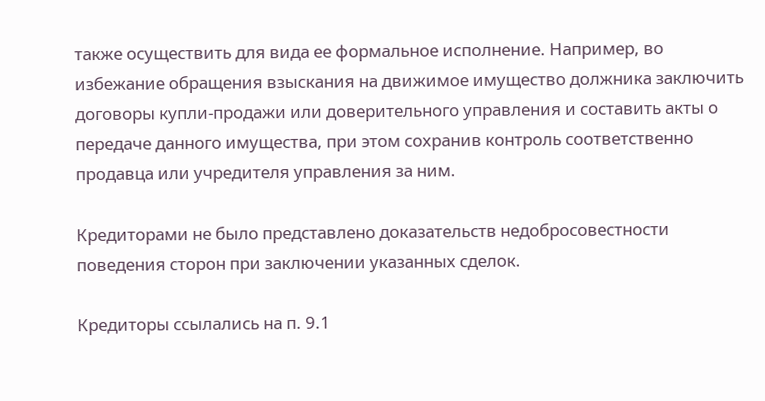также осуществить для вида ее формальное исполнение. Например, во избежание обращения взыскания на движимое имущество должника заключить договоры купли-продажи или доверительного управления и составить акты о передаче данного имущества, при этом сохранив контроль соответственно продавца или учредителя управления за ним.

Кредиторами не было представлено доказательств недобросовестности поведения сторон при заключении указанных сделок.

Кредиторы ссылались на п. 9.1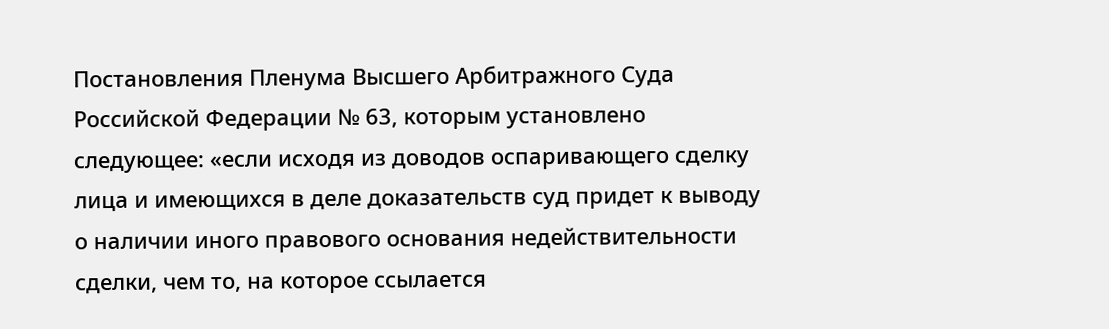Постановления Пленума Высшего Арбитражного Суда Российской Федерации № 63, которым установлено следующее: «если исходя из доводов оспаривающего сделку лица и имеющихся в деле доказательств суд придет к выводу о наличии иного правового основания недействительности сделки, чем то, на которое ссылается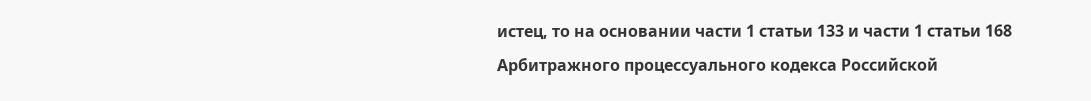истец, то на основании части 1 статьи 133 и части 1 статьи 168 Арбитражного процессуального кодекса Российской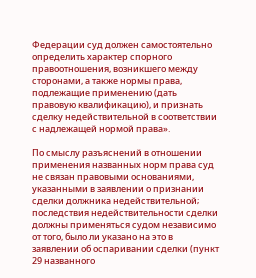Федерации суд должен самостоятельно определить характер спорного правоотношения, возникшего между сторонами, а также нормы права, подлежащие применению (дать правовую квалификацию), и признать сделку недействительной в соответствии с надлежащей нормой права».

По смыслу разъяснений в отношении применения названных норм права суд не связан правовыми основаниями, указанными в заявлении о признании сделки должника недействительной; последствия недействительности сделки должны применяться судом независимо от того, было ли указано на это в заявлении об оспаривании сделки (пункт 29 названного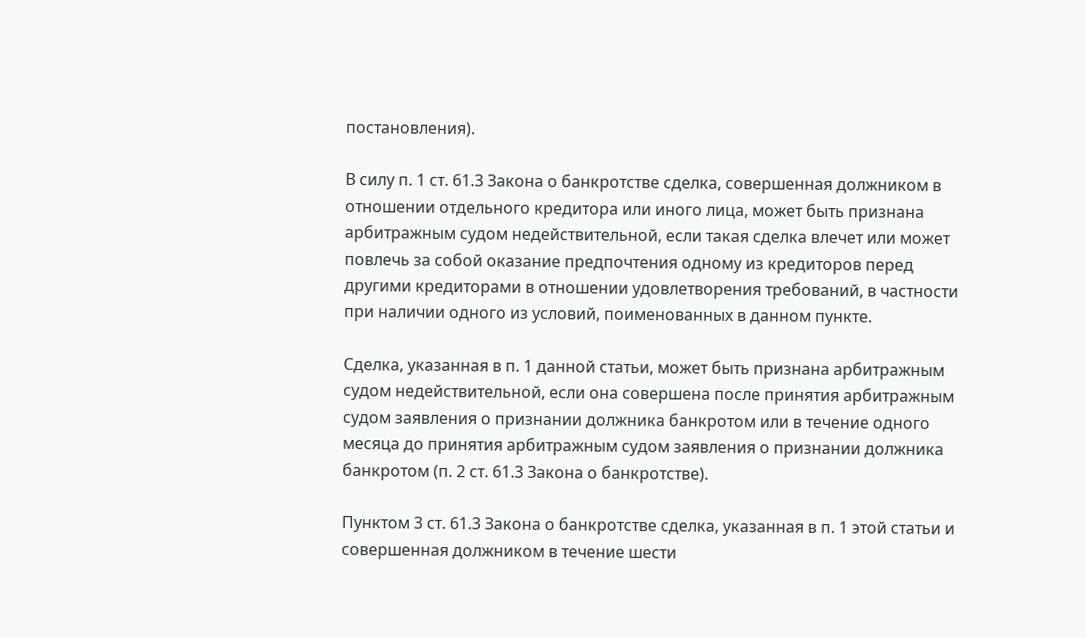постановления).

В силу п. 1 ст. 61.3 Закона о банкротстве сделка, совершенная должником в отношении отдельного кредитора или иного лица, может быть признана арбитражным судом недействительной, если такая сделка влечет или может повлечь за собой оказание предпочтения одному из кредиторов перед другими кредиторами в отношении удовлетворения требований, в частности при наличии одного из условий, поименованных в данном пункте.

Сделка, указанная в п. 1 данной статьи, может быть признана арбитражным судом недействительной, если она совершена после принятия арбитражным судом заявления о признании должника банкротом или в течение одного месяца до принятия арбитражным судом заявления о признании должника банкротом (п. 2 ст. 61.3 Закона о банкротстве).

Пунктом 3 ст. 61.3 Закона о банкротстве сделка, указанная в п. 1 этой статьи и совершенная должником в течение шести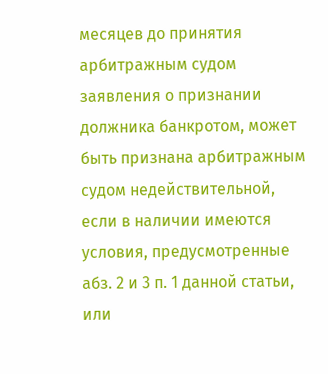месяцев до принятия арбитражным судом заявления о признании должника банкротом, может быть признана арбитражным судом недействительной, если в наличии имеются условия, предусмотренные абз. 2 и 3 п. 1 данной статьи, или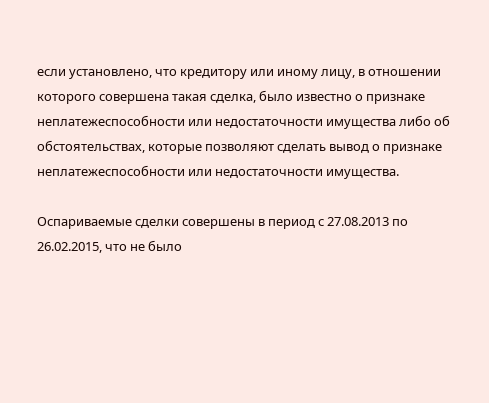если установлено, что кредитору или иному лицу, в отношении которого совершена такая сделка, было известно о признаке неплатежеспособности или недостаточности имущества либо об обстоятельствах, которые позволяют сделать вывод о признаке неплатежеспособности или недостаточности имущества.

Оспариваемые сделки совершены в период с 27.08.2013 по 26.02.2015, что не было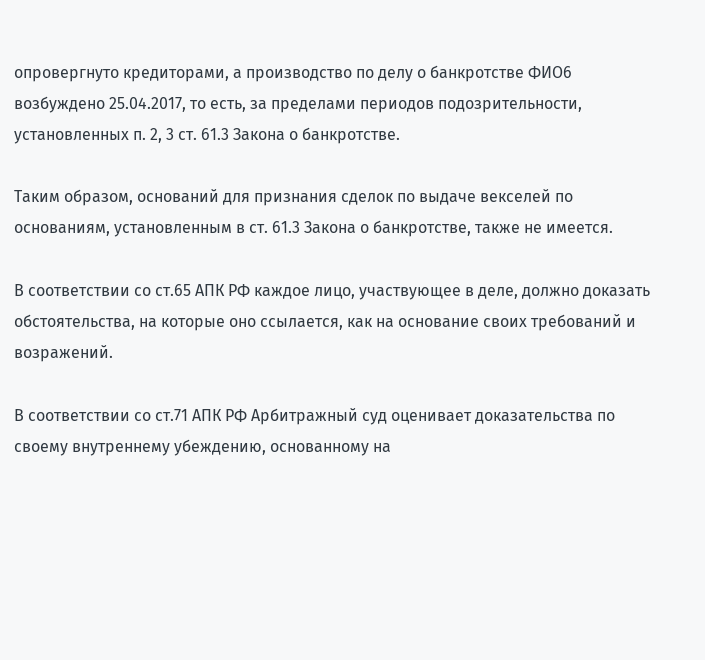опровергнуто кредиторами, а производство по делу о банкротстве ФИО6 возбуждено 25.04.2017, то есть, за пределами периодов подозрительности, установленных п. 2, 3 ст. 61.3 Закона о банкротстве.

Таким образом, оснований для признания сделок по выдаче векселей по основаниям, установленным в ст. 61.3 Закона о банкротстве, также не имеется.

В соответствии со ст.65 АПК РФ каждое лицо, участвующее в деле, должно доказать обстоятельства, на которые оно ссылается, как на основание своих требований и возражений.

В соответствии со ст.71 АПК РФ Арбитражный суд оценивает доказательства по своему внутреннему убеждению, основанному на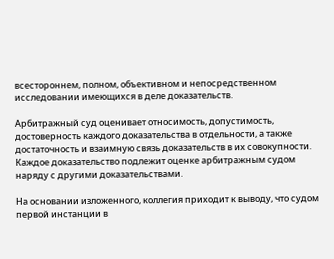всестороннем, полном, объективном и непосредственном исследовании имеющихся в деле доказательств.

Арбитражный суд оценивает относимость, допустимость, достоверность каждого доказательства в отдельности, а также достаточность и взаимную связь доказательств в их совокупности. Каждое доказательство подлежит оценке арбитражным судом наряду с другими доказательствами.

На основании изложенного, коллегия приходит к выводу, что судом первой инстанции в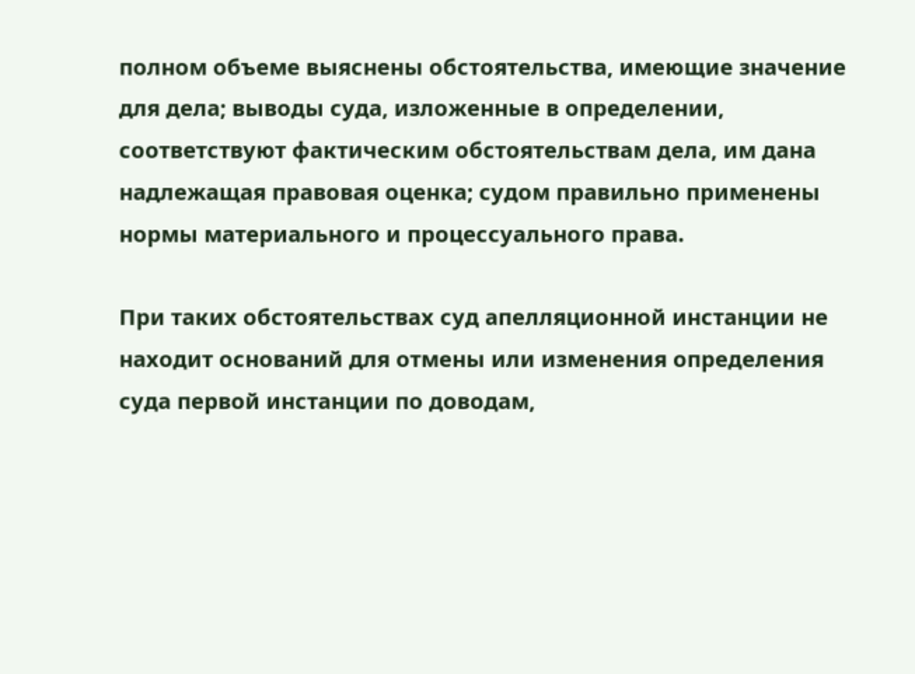полном объеме выяснены обстоятельства, имеющие значение для дела; выводы суда, изложенные в определении, соответствуют фактическим обстоятельствам дела, им дана надлежащая правовая оценка; судом правильно применены нормы материального и процессуального права.

При таких обстоятельствах суд апелляционной инстанции не находит оснований для отмены или изменения определения суда первой инстанции по доводам,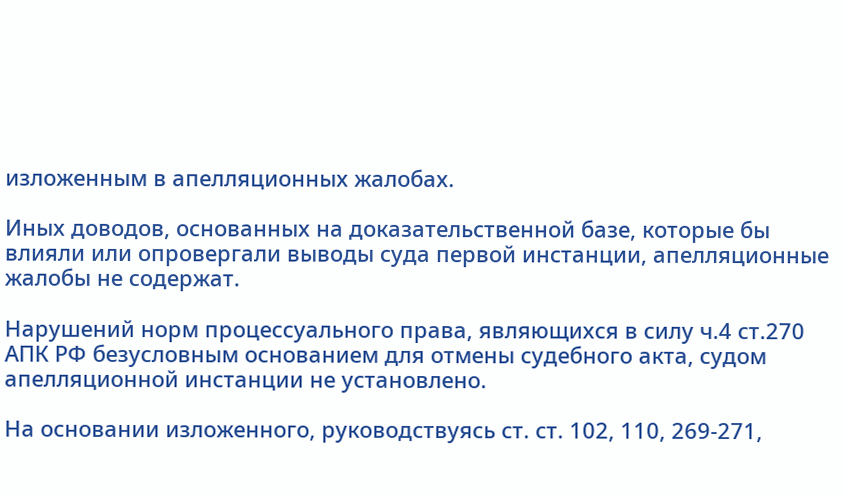изложенным в апелляционных жалобах.

Иных доводов, основанных на доказательственной базе, которые бы влияли или опровергали выводы суда первой инстанции, апелляционные жалобы не содержат.

Нарушений норм процессуального права, являющихся в силу ч.4 ст.270 АПК РФ безусловным основанием для отмены судебного акта, судом апелляционной инстанции не установлено.

На основании изложенного, руководствуясь ст. ст. 102, 110, 269-271,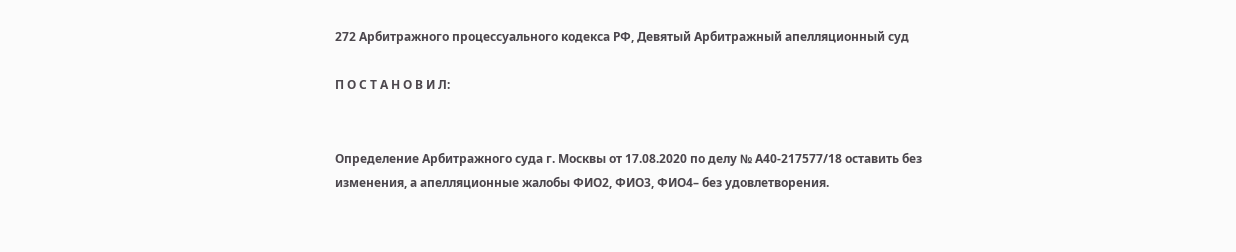272 Арбитражного процессуального кодекса РФ, Девятый Арбитражный апелляционный суд

П О С Т А Н О В И Л:


Определение Арбитражного суда г. Москвы от 17.08.2020 по делу № А40-217577/18 оставить без изменения, а апелляционные жалобы ФИО2, ФИО3, ФИО4– без удовлетворения.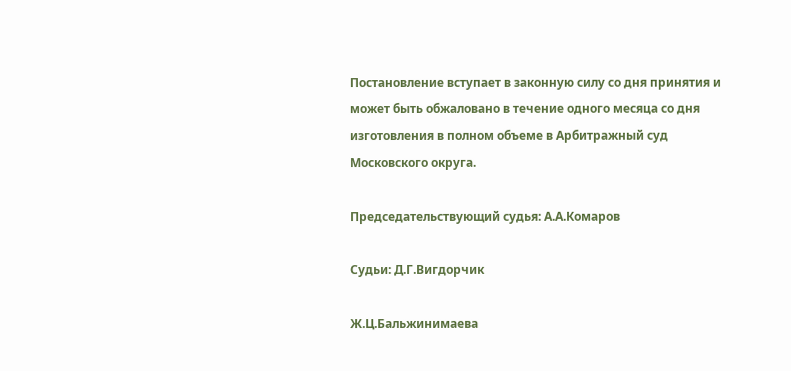Постановление вступает в законную силу со дня принятия и может быть обжаловано в течение одного месяца со дня изготовления в полном объеме в Арбитражный суд Московского округа.

Председательствующий судья: А.А.Комаров

Судьи: Д.Г.Вигдорчик

Ж.Ц.Бальжинимаева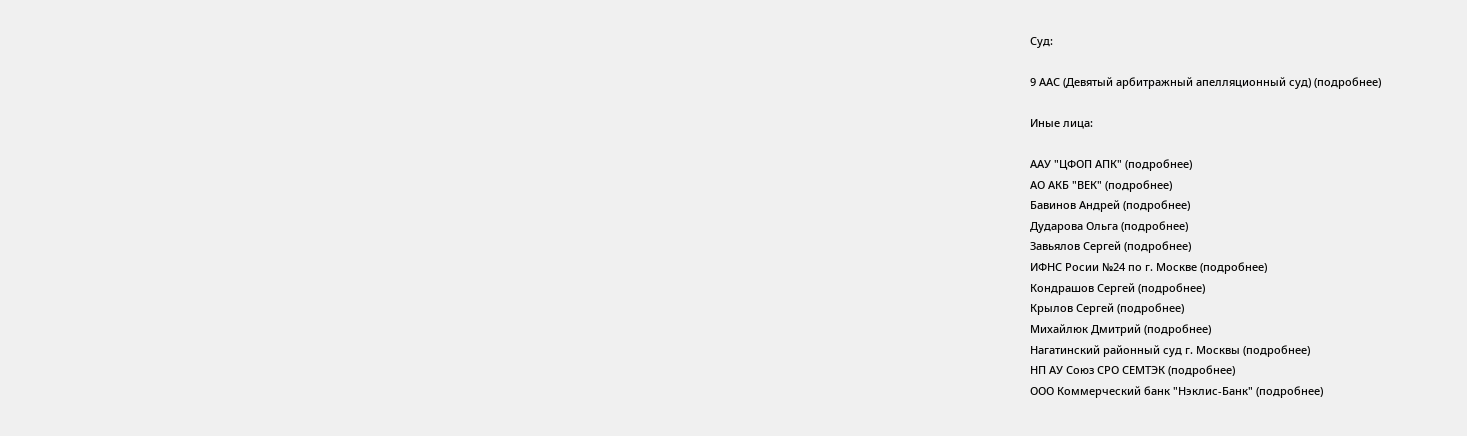Суд:

9 ААС (Девятый арбитражный апелляционный суд) (подробнее)

Иные лица:

ААУ "ЦФОП АПК" (подробнее)
АО АКБ "ВЕК" (подробнее)
Бавинов Андрей (подробнее)
Дударова Ольга (подробнее)
Завьялов Сергей (подробнее)
ИФНС Росии №24 по г. Москве (подробнее)
Кондрашов Сергей (подробнее)
Крылов Сергей (подробнее)
Михайлюк Дмитрий (подробнее)
Нагатинский районный суд г. Москвы (подробнее)
НП АУ Союз СРО СЕМТЭК (подробнее)
ООО Коммерческий банк "Нэклис-Банк" (подробнее)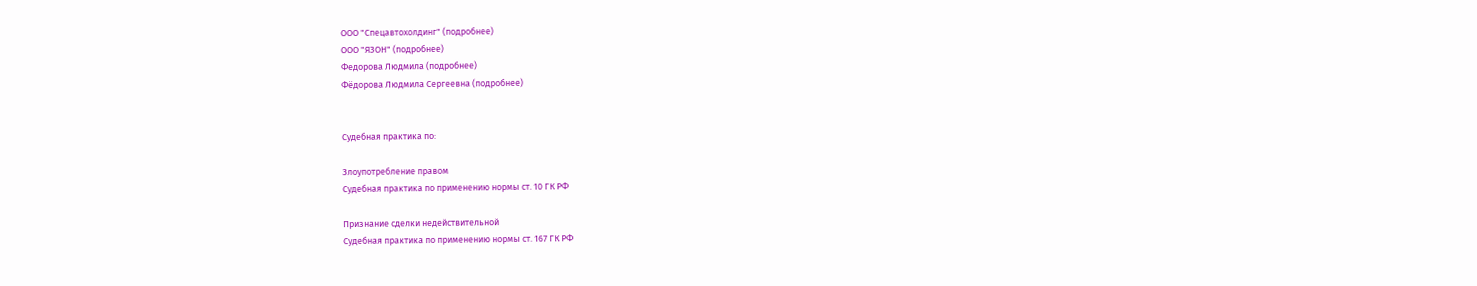ООО "Спецавтохолдинг" (подробнее)
ООО "ЯЗОН" (подробнее)
Федорова Людмила (подробнее)
Фёдорова Людмила Сергеевна (подробнее)


Судебная практика по:

Злоупотребление правом
Судебная практика по применению нормы ст. 10 ГК РФ

Признание сделки недействительной
Судебная практика по применению нормы ст. 167 ГК РФ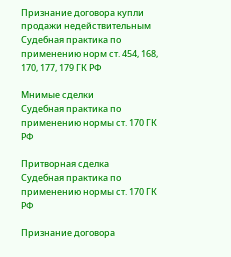Признание договора купли продажи недействительным
Судебная практика по применению норм ст. 454, 168, 170, 177, 179 ГК РФ

Мнимые сделки
Судебная практика по применению нормы ст. 170 ГК РФ

Притворная сделка
Судебная практика по применению нормы ст. 170 ГК РФ

Признание договора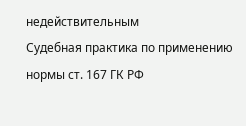недействительным
Судебная практика по применению нормы ст. 167 ГК РФ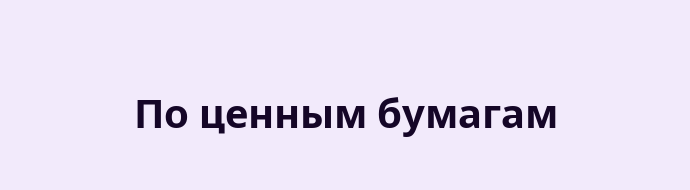По ценным бумагам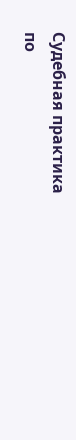Судебная практика по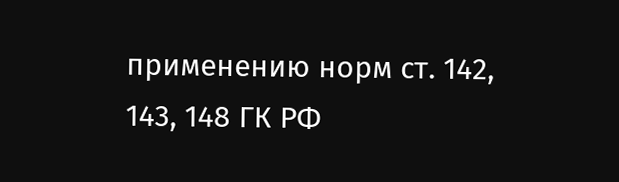применению норм ст. 142, 143, 148 ГК РФ